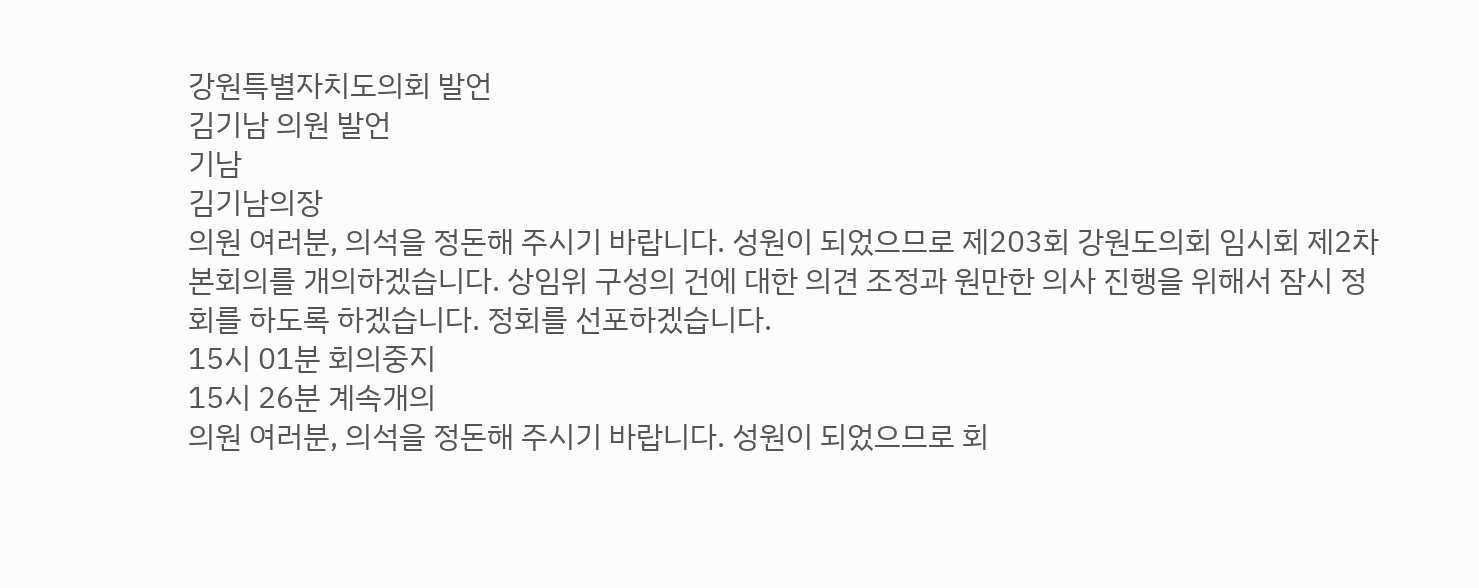강원특별자치도의회 발언
김기남 의원 발언
기남
김기남의장
의원 여러분, 의석을 정돈해 주시기 바랍니다. 성원이 되었으므로 제203회 강원도의회 임시회 제2차 본회의를 개의하겠습니다. 상임위 구성의 건에 대한 의견 조정과 원만한 의사 진행을 위해서 잠시 정회를 하도록 하겠습니다. 정회를 선포하겠습니다.
15시 01분 회의중지
15시 26분 계속개의
의원 여러분, 의석을 정돈해 주시기 바랍니다. 성원이 되었으므로 회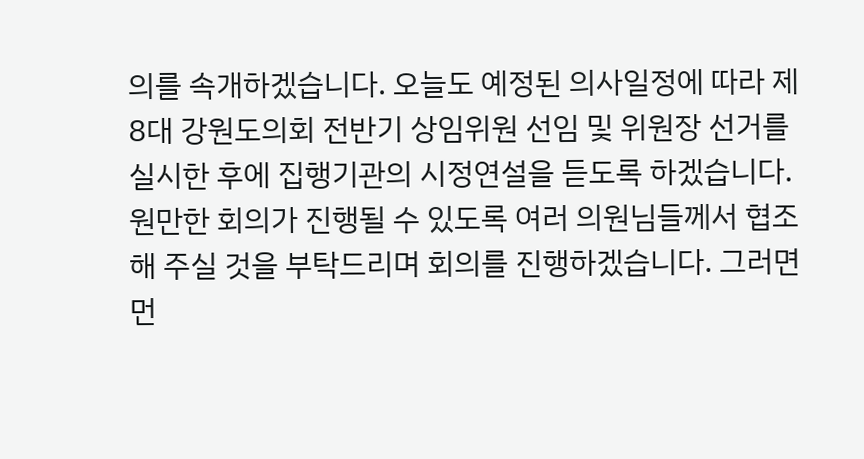의를 속개하겠습니다. 오늘도 예정된 의사일정에 따라 제8대 강원도의회 전반기 상임위원 선임 및 위원장 선거를 실시한 후에 집행기관의 시정연설을 듣도록 하겠습니다. 원만한 회의가 진행될 수 있도록 여러 의원님들께서 협조해 주실 것을 부탁드리며 회의를 진행하겠습니다. 그러면 먼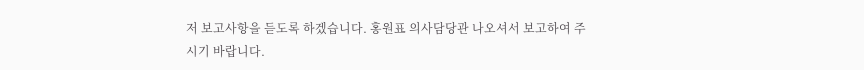저 보고사항을 듣도록 하겠습니다. 홍원표 의사담당관 나오셔서 보고하여 주시기 바랍니다.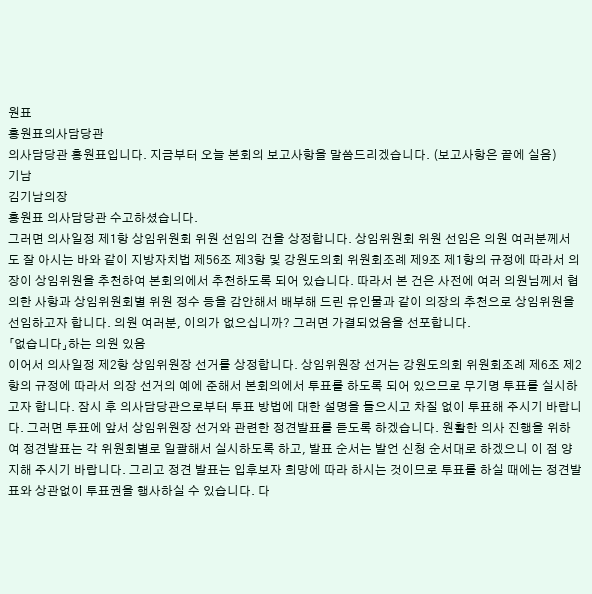원표
홍원표의사담당관
의사담당관 홍원표입니다. 지금부터 오늘 본회의 보고사항을 말씀드리겠습니다. (보고사항은 끝에 실음)
기남
김기남의장
홍원표 의사담당관 수고하셨습니다.
그러면 의사일정 제1항 상임위원회 위원 선임의 건을 상정합니다. 상임위원회 위원 선임은 의원 여러분께서도 잘 아시는 바와 같이 지방자치법 제56조 제3항 및 강원도의회 위원회조례 제9조 제1항의 규정에 따라서 의장이 상임위원을 추천하여 본회의에서 추천하도록 되어 있습니다. 따라서 본 건은 사전에 여러 의원님께서 협의한 사항과 상임위원회별 위원 정수 등을 감안해서 배부해 드린 유인물과 같이 의장의 추천으로 상임위원을 선임하고자 합니다. 의원 여러분, 이의가 없으십니까? 그러면 가결되었음을 선포합니다.
「없습니다」하는 의원 있음
이어서 의사일정 제2항 상임위원장 선거를 상정합니다. 상임위원장 선거는 강원도의회 위원회조례 제6조 제2항의 규정에 따라서 의장 선거의 예에 준해서 본회의에서 투표를 하도록 되어 있으므로 무기명 투표를 실시하고자 합니다. 잠시 후 의사담당관으로부터 투표 방법에 대한 설명을 들으시고 차질 없이 투표해 주시기 바랍니다. 그러면 투표에 앞서 상임위원장 선거와 관련한 정견발표를 듣도록 하겠습니다. 원활한 의사 진행을 위하여 정견발표는 각 위원회별로 일괄해서 실시하도록 하고, 발표 순서는 발언 신청 순서대로 하겠으니 이 점 양지해 주시기 바랍니다. 그리고 정견 발표는 입후보자 희망에 따라 하시는 것이므로 투표를 하실 때에는 정견발표와 상관없이 투표권을 행사하실 수 있습니다. 다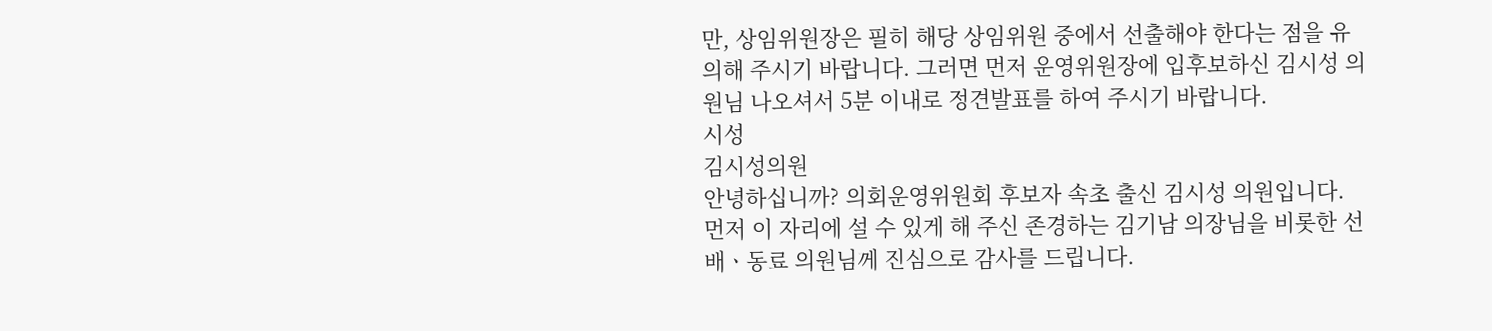만, 상임위원장은 필히 해당 상임위원 중에서 선출해야 한다는 점을 유의해 주시기 바랍니다. 그러면 먼저 운영위원장에 입후보하신 김시성 의원님 나오셔서 5분 이내로 정견발표를 하여 주시기 바랍니다.
시성
김시성의원
안녕하십니까? 의회운영위원회 후보자 속초 출신 김시성 의원입니다. 먼저 이 자리에 설 수 있게 해 주신 존경하는 김기남 의장님을 비롯한 선배ㆍ동료 의원님께 진심으로 감사를 드립니다.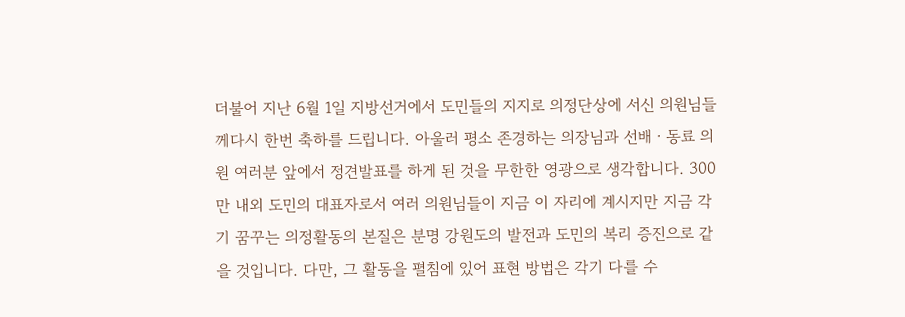더불어 지난 6월 1일 지방선거에서 도민들의 지지로 의정단상에 서신 의원님들께다시 한번 축하를 드립니다. 아울러 평소 존경하는 의장님과 선배ㆍ동료 의원 여러분 앞에서 정견발표를 하게 된 것을 무한한 영광으로 생각합니다. 300만 내외 도민의 대표자로서 여러 의원님들이 지금 이 자리에 계시지만 지금 각기 꿈꾸는 의정활동의 본질은 분명 강원도의 발전과 도민의 복리 증진으로 같을 것입니다. 다만, 그 활동을 펼침에 있어 표현 방법은 각기 다를 수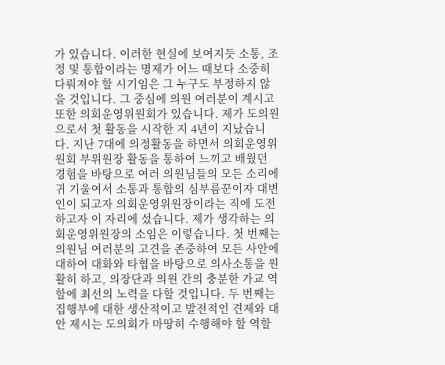가 있습니다. 이러한 현실에 보여지듯 소통, 조정 및 통합이라는 명제가 어느 때보다 소중히 다뤄져야 할 시기임은 그 누구도 부정하지 않을 것입니다. 그 중심에 의원 여러분이 계시고 또한 의회운영위원회가 있습니다. 제가 도의원으로서 첫 활동을 시작한 지 4년이 지났습니다. 지난 7대에 의정활동을 하면서 의회운영위원회 부위원장 활동을 통하여 느끼고 배웠던 경험을 바탕으로 여러 의원님들의 모든 소리에 귀 기울여서 소통과 통합의 심부름꾼이자 대변인이 되고자 의회운영위원장이라는 직에 도전하고자 이 자리에 섰습니다. 제가 생각하는 의회운영위원장의 소임은 이렇습니다. 첫 번째는 의원님 여러분의 고견을 존중하여 모든 사안에 대하여 대화와 타협을 바탕으로 의사소통을 원활히 하고, 의장단과 의원 간의 충분한 가교 역할에 최선의 노력을 다할 것입니다. 두 번째는 집행부에 대한 생산적이고 발전적인 견제와 대안 제시는 도의회가 마땅히 수행해야 할 역할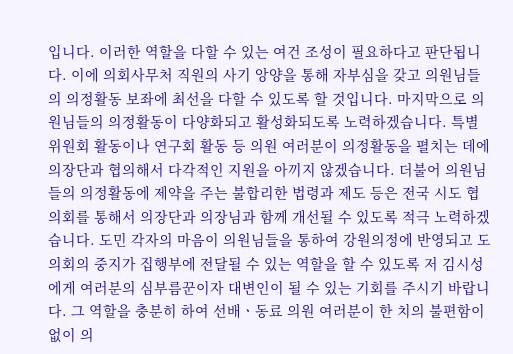입니다. 이러한 역할을 다할 수 있는 여건 조성이 필요하다고 판단됩니다. 이에 의회사무처 직원의 사기 앙양을 통해 자부심을 갖고 의원님들의 의정활동 보좌에 최선을 다할 수 있도록 할 것입니다. 마지막으로 의원님들의 의정활동이 다양화되고 활성화되도록 노력하겠습니다. 특별위원회 활동이나 연구회 활동 등 의원 여러분이 의정활동을 펼치는 데에 의장단과 협의해서 다각적인 지원을 아끼지 않겠습니다. 더불어 의원님들의 의정활동에 제약을 주는 불합리한 법령과 제도 등은 전국 시도 협의회를 통해서 의장단과 의장님과 함께 개선될 수 있도록 적극 노력하겠습니다. 도민 각자의 마음이 의원님들을 통하여 강원의정에 반영되고 도의회의 중지가 집행부에 전달될 수 있는 역할을 할 수 있도록 저 김시성에게 여러분의 심부름꾼이자 대변인이 될 수 있는 기회를 주시기 바랍니다. 그 역할을 충분히 하여 선배ㆍ동료 의원 여러분이 한 치의 불편함이 없이 의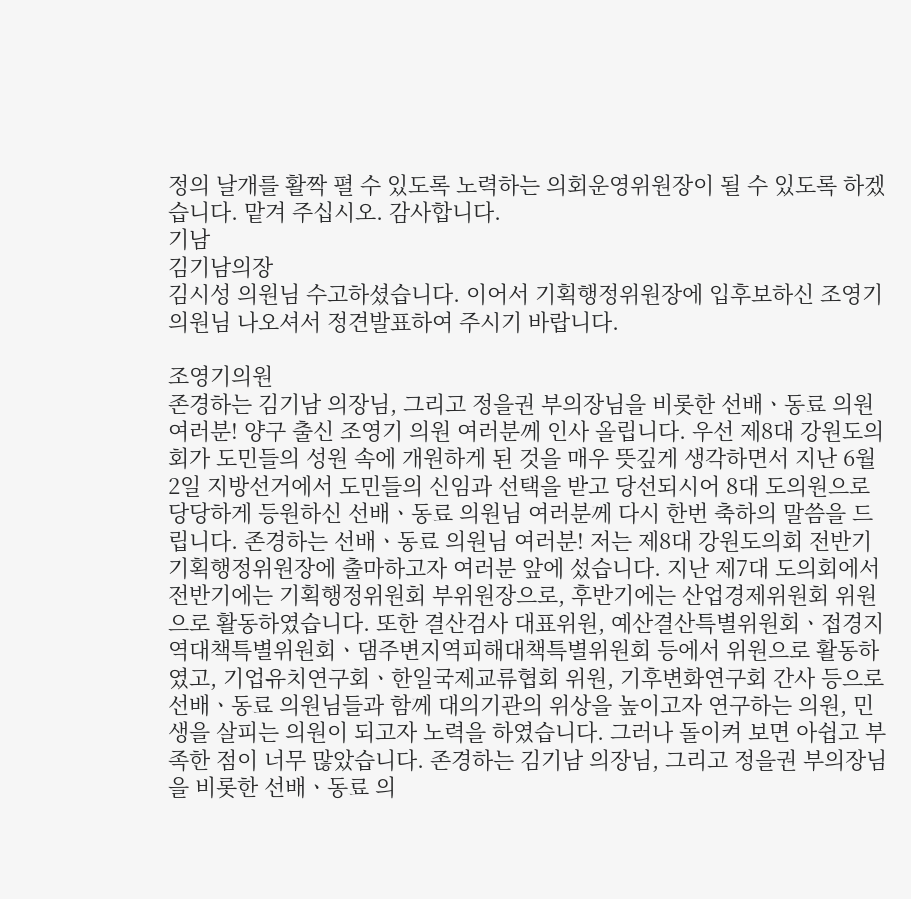정의 날개를 활짝 펼 수 있도록 노력하는 의회운영위원장이 될 수 있도록 하겠습니다. 맡겨 주십시오. 감사합니다.
기남
김기남의장
김시성 의원님 수고하셨습니다. 이어서 기획행정위원장에 입후보하신 조영기 의원님 나오셔서 정견발표하여 주시기 바랍니다.

조영기의원
존경하는 김기남 의장님, 그리고 정을권 부의장님을 비롯한 선배ㆍ동료 의원 여러분! 양구 출신 조영기 의원 여러분께 인사 올립니다. 우선 제8대 강원도의회가 도민들의 성원 속에 개원하게 된 것을 매우 뜻깊게 생각하면서 지난 6월 2일 지방선거에서 도민들의 신임과 선택을 받고 당선되시어 8대 도의원으로 당당하게 등원하신 선배ㆍ동료 의원님 여러분께 다시 한번 축하의 말씀을 드립니다. 존경하는 선배ㆍ동료 의원님 여러분! 저는 제8대 강원도의회 전반기 기획행정위원장에 출마하고자 여러분 앞에 섰습니다. 지난 제7대 도의회에서 전반기에는 기획행정위원회 부위원장으로, 후반기에는 산업경제위원회 위원으로 활동하였습니다. 또한 결산검사 대표위원, 예산결산특별위원회ㆍ접경지역대책특별위원회ㆍ댐주변지역피해대책특별위원회 등에서 위원으로 활동하였고, 기업유치연구회ㆍ한일국제교류협회 위원, 기후변화연구회 간사 등으로 선배ㆍ동료 의원님들과 함께 대의기관의 위상을 높이고자 연구하는 의원, 민생을 살피는 의원이 되고자 노력을 하였습니다. 그러나 돌이켜 보면 아쉽고 부족한 점이 너무 많았습니다. 존경하는 김기남 의장님, 그리고 정을권 부의장님을 비롯한 선배ㆍ동료 의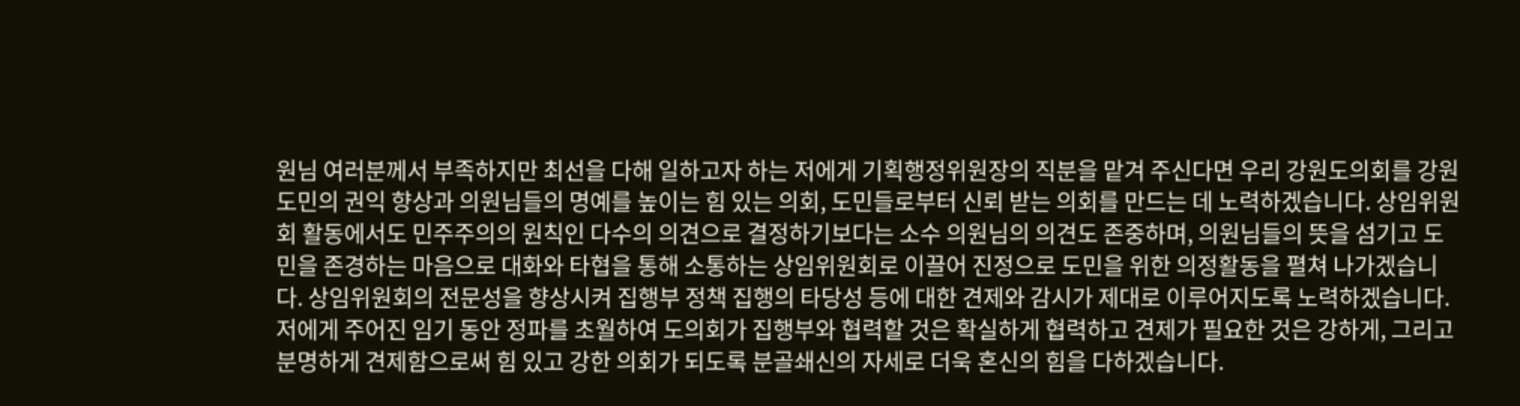원님 여러분께서 부족하지만 최선을 다해 일하고자 하는 저에게 기획행정위원장의 직분을 맡겨 주신다면 우리 강원도의회를 강원도민의 권익 향상과 의원님들의 명예를 높이는 힘 있는 의회, 도민들로부터 신뢰 받는 의회를 만드는 데 노력하겠습니다. 상임위원회 활동에서도 민주주의의 원칙인 다수의 의견으로 결정하기보다는 소수 의원님의 의견도 존중하며, 의원님들의 뜻을 섬기고 도민을 존경하는 마음으로 대화와 타협을 통해 소통하는 상임위원회로 이끌어 진정으로 도민을 위한 의정활동을 펼쳐 나가겠습니다. 상임위원회의 전문성을 향상시켜 집행부 정책 집행의 타당성 등에 대한 견제와 감시가 제대로 이루어지도록 노력하겠습니다. 저에게 주어진 임기 동안 정파를 초월하여 도의회가 집행부와 협력할 것은 확실하게 협력하고 견제가 필요한 것은 강하게, 그리고 분명하게 견제함으로써 힘 있고 강한 의회가 되도록 분골쇄신의 자세로 더욱 혼신의 힘을 다하겠습니다.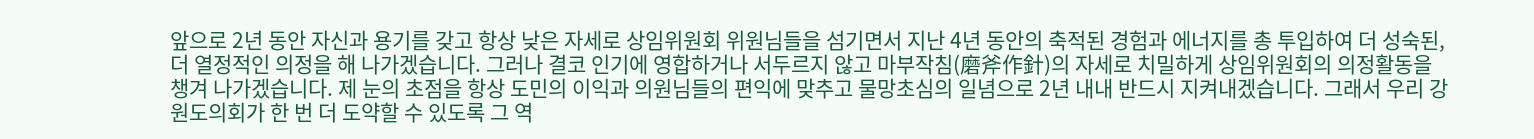앞으로 2년 동안 자신과 용기를 갖고 항상 낮은 자세로 상임위원회 위원님들을 섬기면서 지난 4년 동안의 축적된 경험과 에너지를 총 투입하여 더 성숙된, 더 열정적인 의정을 해 나가겠습니다. 그러나 결코 인기에 영합하거나 서두르지 않고 마부작침(磨斧作針)의 자세로 치밀하게 상임위원회의 의정활동을 챙겨 나가겠습니다. 제 눈의 초점을 항상 도민의 이익과 의원님들의 편익에 맞추고 물망초심의 일념으로 2년 내내 반드시 지켜내겠습니다. 그래서 우리 강원도의회가 한 번 더 도약할 수 있도록 그 역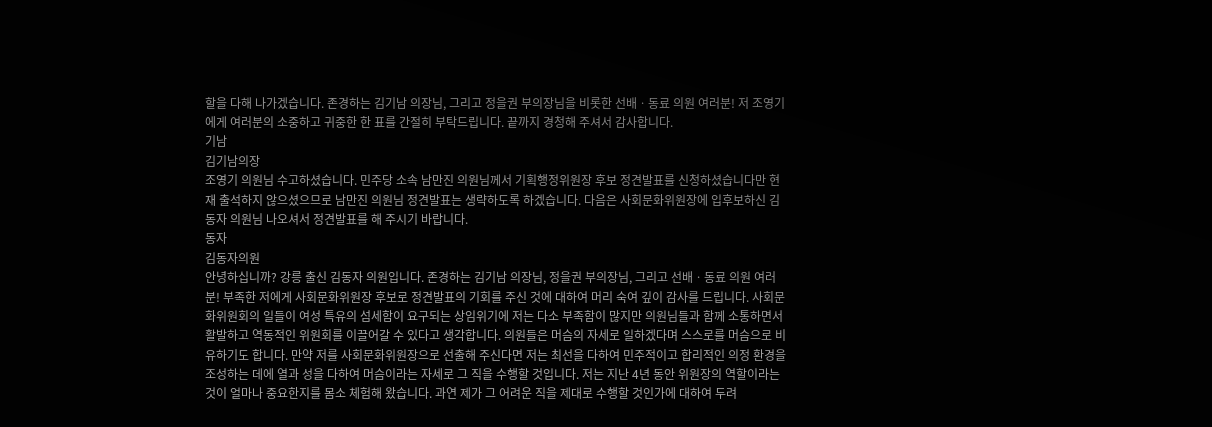할을 다해 나가겠습니다. 존경하는 김기남 의장님, 그리고 정을권 부의장님을 비롯한 선배ㆍ동료 의원 여러분! 저 조영기에게 여러분의 소중하고 귀중한 한 표를 간절히 부탁드립니다. 끝까지 경청해 주셔서 감사합니다.
기남
김기남의장
조영기 의원님 수고하셨습니다. 민주당 소속 남만진 의원님께서 기획행정위원장 후보 정견발표를 신청하셨습니다만 현재 출석하지 않으셨으므로 남만진 의원님 정견발표는 생략하도록 하겠습니다. 다음은 사회문화위원장에 입후보하신 김동자 의원님 나오셔서 정견발표를 해 주시기 바랍니다.
동자
김동자의원
안녕하십니까? 강릉 출신 김동자 의원입니다. 존경하는 김기남 의장님, 정을권 부의장님, 그리고 선배ㆍ동료 의원 여러분! 부족한 저에게 사회문화위원장 후보로 정견발표의 기회를 주신 것에 대하여 머리 숙여 깊이 감사를 드립니다. 사회문화위원회의 일들이 여성 특유의 섬세함이 요구되는 상임위기에 저는 다소 부족함이 많지만 의원님들과 함께 소통하면서 활발하고 역동적인 위원회를 이끌어갈 수 있다고 생각합니다. 의원들은 머슴의 자세로 일하겠다며 스스로를 머슴으로 비유하기도 합니다. 만약 저를 사회문화위원장으로 선출해 주신다면 저는 최선을 다하여 민주적이고 합리적인 의정 환경을 조성하는 데에 열과 성을 다하여 머슴이라는 자세로 그 직을 수행할 것입니다. 저는 지난 4년 동안 위원장의 역할이라는 것이 얼마나 중요한지를 몸소 체험해 왔습니다. 과연 제가 그 어려운 직을 제대로 수행할 것인가에 대하여 두려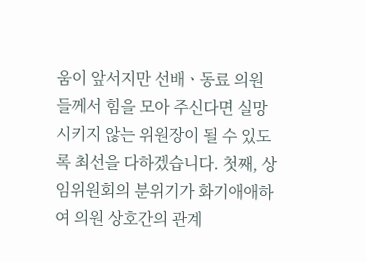움이 앞서지만 선배ㆍ동료 의원들께서 힘을 모아 주신다면 실망시키지 않는 위원장이 될 수 있도록 최선을 다하겠습니다. 첫째, 상임위원회의 분위기가 화기애애하여 의원 상호간의 관계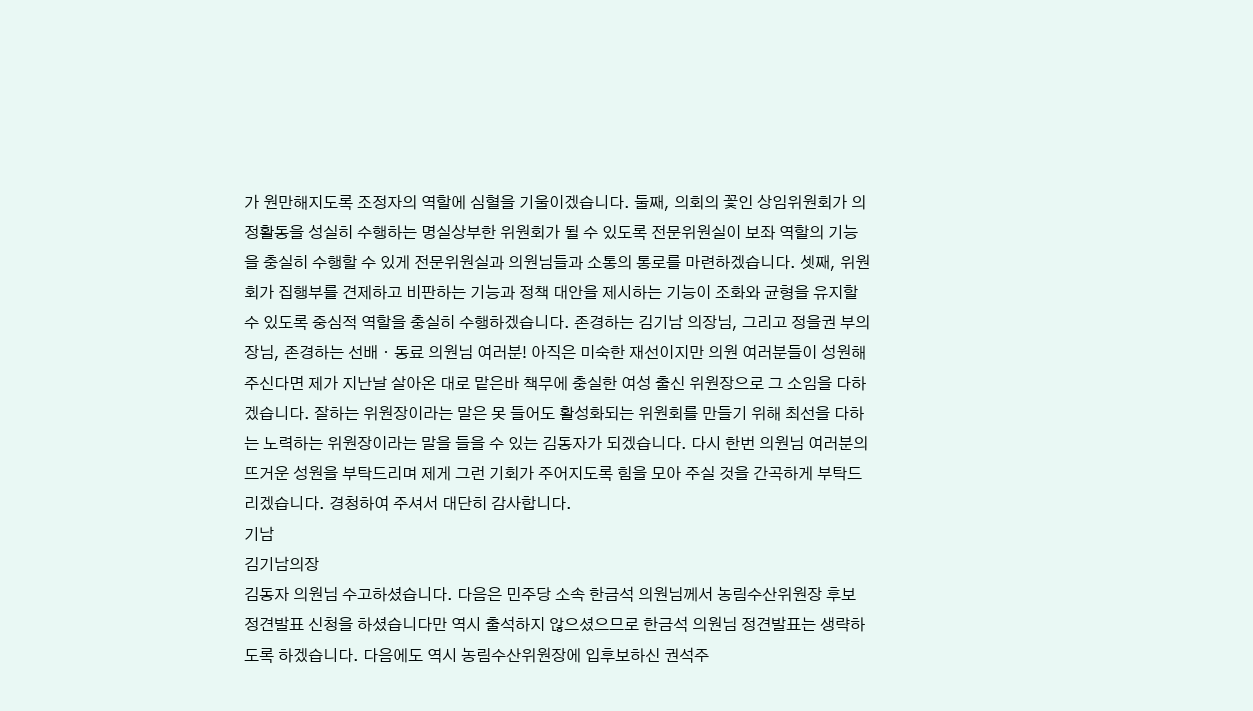가 원만해지도록 조정자의 역할에 심혈을 기울이겠습니다. 둘째, 의회의 꽃인 상임위원회가 의정활동을 성실히 수행하는 명실상부한 위원회가 될 수 있도록 전문위원실이 보좌 역할의 기능을 충실히 수행할 수 있게 전문위원실과 의원님들과 소통의 통로를 마련하겠습니다. 셋째, 위원회가 집행부를 견제하고 비판하는 기능과 정책 대안을 제시하는 기능이 조화와 균형을 유지할 수 있도록 중심적 역할을 충실히 수행하겠습니다. 존경하는 김기남 의장님, 그리고 정을권 부의장님, 존경하는 선배ㆍ동료 의원님 여러분! 아직은 미숙한 재선이지만 의원 여러분들이 성원해 주신다면 제가 지난날 살아온 대로 맡은바 책무에 충실한 여성 출신 위원장으로 그 소임을 다하겠습니다. 잘하는 위원장이라는 말은 못 들어도 활성화되는 위원회를 만들기 위해 최선을 다하는 노력하는 위원장이라는 말을 들을 수 있는 김동자가 되겠습니다. 다시 한번 의원님 여러분의 뜨거운 성원을 부탁드리며 제게 그런 기회가 주어지도록 힘을 모아 주실 것을 간곡하게 부탁드리겠습니다. 경청하여 주셔서 대단히 감사합니다.
기남
김기남의장
김동자 의원님 수고하셨습니다. 다음은 민주당 소속 한금석 의원님께서 농림수산위원장 후보 정견발표 신청을 하셨습니다만 역시 출석하지 않으셨으므로 한금석 의원님 정견발표는 생략하도록 하겠습니다. 다음에도 역시 농림수산위원장에 입후보하신 권석주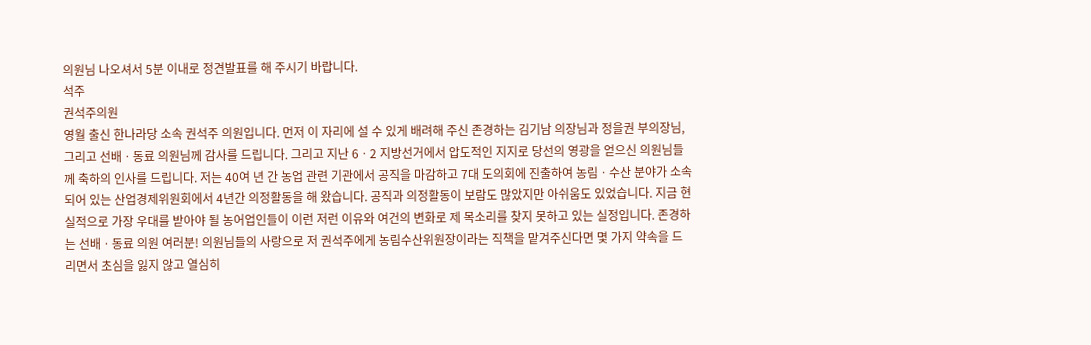의원님 나오셔서 5분 이내로 정견발표를 해 주시기 바랍니다.
석주
권석주의원
영월 출신 한나라당 소속 권석주 의원입니다. 먼저 이 자리에 설 수 있게 배려해 주신 존경하는 김기남 의장님과 정을권 부의장님, 그리고 선배ㆍ동료 의원님께 감사를 드립니다. 그리고 지난 6ㆍ2 지방선거에서 압도적인 지지로 당선의 영광을 얻으신 의원님들께 축하의 인사를 드립니다. 저는 40여 년 간 농업 관련 기관에서 공직을 마감하고 7대 도의회에 진출하여 농림ㆍ수산 분야가 소속되어 있는 산업경제위원회에서 4년간 의정활동을 해 왔습니다. 공직과 의정활동이 보람도 많았지만 아쉬움도 있었습니다. 지금 현실적으로 가장 우대를 받아야 될 농어업인들이 이런 저런 이유와 여건의 변화로 제 목소리를 찾지 못하고 있는 실정입니다. 존경하는 선배ㆍ동료 의원 여러분! 의원님들의 사랑으로 저 권석주에게 농림수산위원장이라는 직책을 맡겨주신다면 몇 가지 약속을 드리면서 초심을 잃지 않고 열심히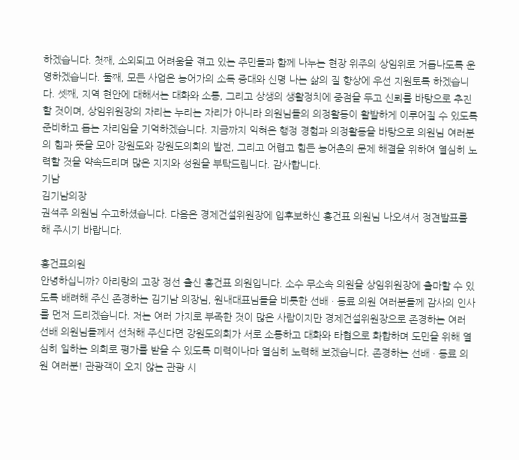하겠습니다. 첫째, 소외되고 어려움을 겪고 있는 주민들과 함께 나누는 현장 위주의 상임위로 거듭나도록 운영하겠습니다. 둘째, 모든 사업은 농어가의 소득 증대와 신명 나는 삶의 질 향상에 우선 지원토록 하겠습니다. 셋째, 지역 현안에 대해서는 대화와 소통, 그리고 상생의 생활정치에 중점을 두고 신뢰를 바탕으로 추진할 것이며, 상임위원장의 자리는 누리는 자리가 아니라 의원님들의 의정활동이 활발하게 이루어질 수 있도록 준비하고 돕는 자리임을 기억하겠습니다. 지금까지 익혀온 행정 경험과 의정활동을 바탕으로 의원님 여러분의 힘과 뜻을 모아 강원도와 강원도의회의 발전, 그리고 어렵고 힘든 농어촌의 문제 해결을 위하여 열심히 노력할 것을 약속드리며 많은 지지와 성원을 부탁드립니다. 감사합니다.
기남
김기남의장
권석주 의원님 수고하셨습니다. 다음은 경제건설위원장에 입후보하신 홍건표 의원님 나오셔서 정견발표를 해 주시기 바랍니다.

홍건표의원
안녕하십니까? 아리랑의 고장 정선 출신 홍건표 의원입니다. 소수 무소속 의원을 상임위원장에 출마할 수 있도록 배려해 주신 존경하는 김기남 의장님, 원내대표님들을 비롯한 선배ㆍ동료 의원 여러분들께 감사의 인사를 먼저 드리겠습니다. 저는 여러 가지로 부족한 것이 많은 사람이지만 경제건설위원장으로 존경하는 여러 선배 의원님들께서 선처해 주신다면 강원도의회가 서로 소통하고 대화와 타협으로 화합하며 도민을 위해 열심히 일하는 의회로 평가를 받을 수 있도록 미력이나마 열심히 노력해 보겠습니다. 존경하는 선배ㆍ동료 의원 여러분! 관광객이 오지 않는 관광 시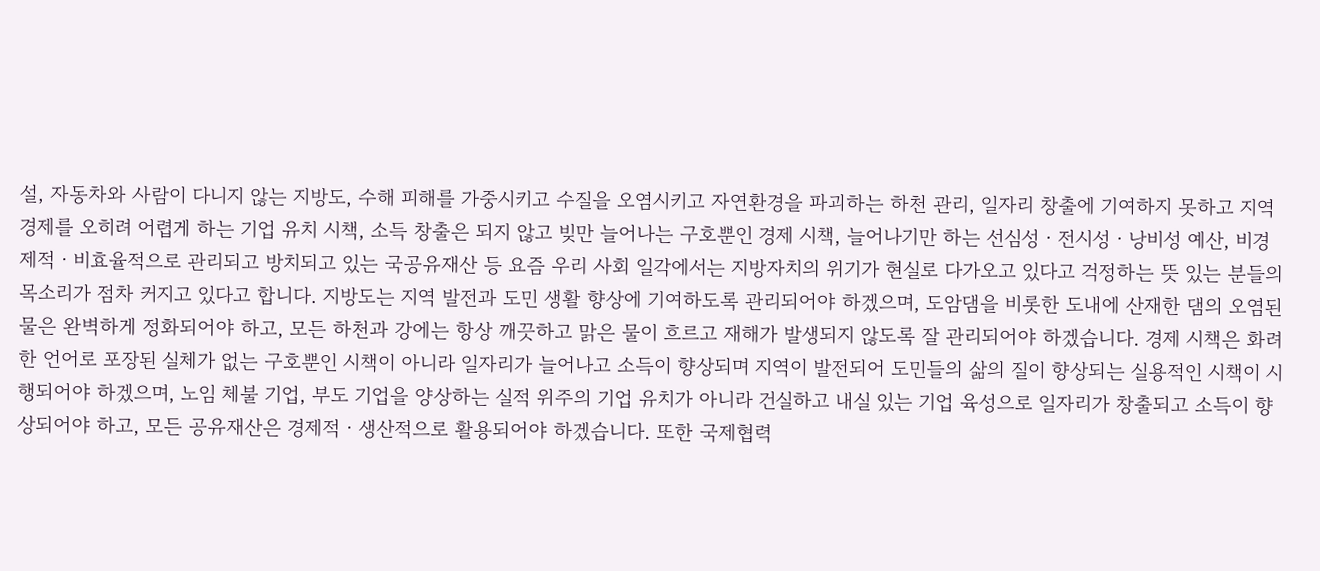설, 자동차와 사람이 다니지 않는 지방도, 수해 피해를 가중시키고 수질을 오염시키고 자연환경을 파괴하는 하천 관리, 일자리 창출에 기여하지 못하고 지역경제를 오히려 어렵게 하는 기업 유치 시책, 소득 창출은 되지 않고 빚만 늘어나는 구호뿐인 경제 시책, 늘어나기만 하는 선심성ㆍ전시성ㆍ낭비성 예산, 비경제적ㆍ비효율적으로 관리되고 방치되고 있는 국공유재산 등 요즘 우리 사회 일각에서는 지방자치의 위기가 현실로 다가오고 있다고 걱정하는 뜻 있는 분들의 목소리가 점차 커지고 있다고 합니다. 지방도는 지역 발전과 도민 생활 향상에 기여하도록 관리되어야 하겠으며, 도암댐을 비롯한 도내에 산재한 댐의 오염된 물은 완벽하게 정화되어야 하고, 모든 하천과 강에는 항상 깨끗하고 맑은 물이 흐르고 재해가 발생되지 않도록 잘 관리되어야 하겠습니다. 경제 시책은 화려한 언어로 포장된 실체가 없는 구호뿐인 시책이 아니라 일자리가 늘어나고 소득이 향상되며 지역이 발전되어 도민들의 삶의 질이 향상되는 실용적인 시책이 시행되어야 하겠으며, 노임 체불 기업, 부도 기업을 양상하는 실적 위주의 기업 유치가 아니라 건실하고 내실 있는 기업 육성으로 일자리가 창출되고 소득이 향상되어야 하고, 모든 공유재산은 경제적ㆍ생산적으로 활용되어야 하겠습니다. 또한 국제협력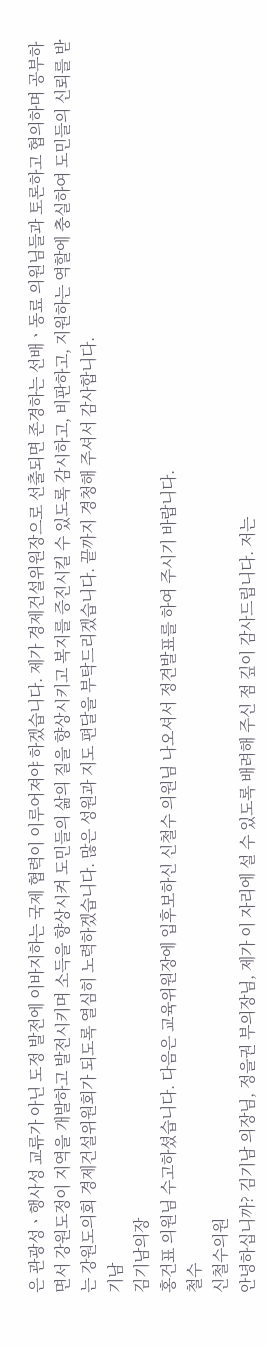은 관광성ㆍ행사성 교류가 아닌 도정 발전에 이바지하는 국제 협력이 이루어져야 하겠습니다. 제가 경제건설위원장으로 선출되면 존경하는 선배ㆍ동료 의원님들과 토론하고 협의하며 공부하면서 강원도정이 지역을 개발하고 발전시키며 소득을 향상시켜 도민들의 삶의 질을 향상시키고 복지를 증진시킬 수 있도록 감시하고, 비판하고, 지원하는 역할에 충실하여 도민들의 신뢰를 받는 강원도의회 경제건설위원회가 되도록 열심히 노력하겠습니다. 많은 성원과 지도 편달을 부탁드리겠습니다. 끝까지 경청해 주셔서 감사합니다.
기남
김기남의장
홍건표 의원님 수고하셨습니다. 다음은 교육위원장에 입후보하신 신철수 의원님 나오셔서 정견발표를 하여 주시기 바랍니다.
철수
신철수의원
안녕하십니까? 김기남 의장님, 정을권 부의장님, 제가 이 자리에 설 수 있도록 배려해 주신 점 깊이 감사드립니다. 저는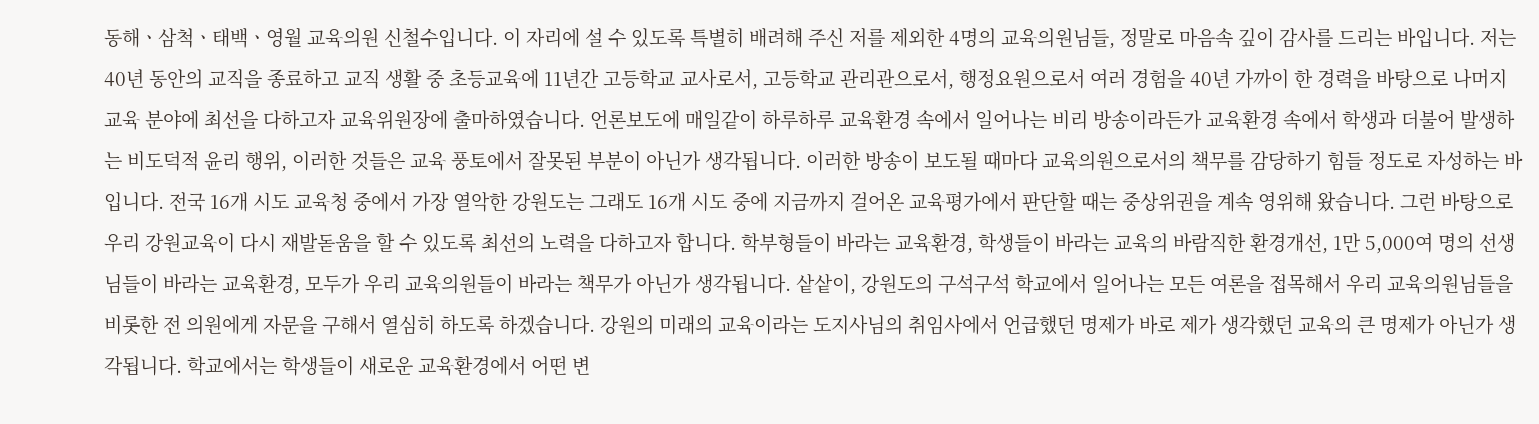동해ㆍ삼척ㆍ태백ㆍ영월 교육의원 신철수입니다. 이 자리에 설 수 있도록 특별히 배려해 주신 저를 제외한 4명의 교육의원님들, 정말로 마음속 깊이 감사를 드리는 바입니다. 저는 40년 동안의 교직을 종료하고 교직 생활 중 초등교육에 11년간 고등학교 교사로서, 고등학교 관리관으로서, 행정요원으로서 여러 경험을 40년 가까이 한 경력을 바탕으로 나머지 교육 분야에 최선을 다하고자 교육위원장에 출마하였습니다. 언론보도에 매일같이 하루하루 교육환경 속에서 일어나는 비리 방송이라든가 교육환경 속에서 학생과 더불어 발생하는 비도덕적 윤리 행위, 이러한 것들은 교육 풍토에서 잘못된 부분이 아닌가 생각됩니다. 이러한 방송이 보도될 때마다 교육의원으로서의 책무를 감당하기 힘들 정도로 자성하는 바입니다. 전국 16개 시도 교육청 중에서 가장 열악한 강원도는 그래도 16개 시도 중에 지금까지 걸어온 교육평가에서 판단할 때는 중상위권을 계속 영위해 왔습니다. 그런 바탕으로 우리 강원교육이 다시 재발돋움을 할 수 있도록 최선의 노력을 다하고자 합니다. 학부형들이 바라는 교육환경, 학생들이 바라는 교육의 바람직한 환경개선, 1만 5,000여 명의 선생님들이 바라는 교육환경, 모두가 우리 교육의원들이 바라는 책무가 아닌가 생각됩니다. 샅샅이, 강원도의 구석구석 학교에서 일어나는 모든 여론을 접목해서 우리 교육의원님들을 비롯한 전 의원에게 자문을 구해서 열심히 하도록 하겠습니다. 강원의 미래의 교육이라는 도지사님의 취임사에서 언급했던 명제가 바로 제가 생각했던 교육의 큰 명제가 아닌가 생각됩니다. 학교에서는 학생들이 새로운 교육환경에서 어떤 변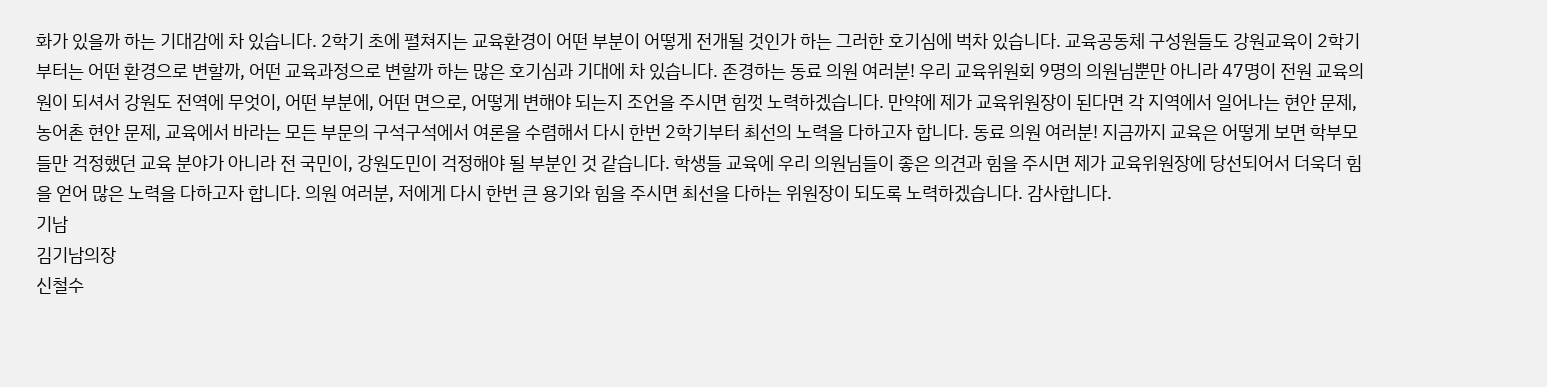화가 있을까 하는 기대감에 차 있습니다. 2학기 초에 펼쳐지는 교육환경이 어떤 부분이 어떻게 전개될 것인가 하는 그러한 호기심에 벅차 있습니다. 교육공동체 구성원들도 강원교육이 2학기부터는 어떤 환경으로 변할까, 어떤 교육과정으로 변할까 하는 많은 호기심과 기대에 차 있습니다. 존경하는 동료 의원 여러분! 우리 교육위원회 9명의 의원님뿐만 아니라 47명이 전원 교육의원이 되셔서 강원도 전역에 무엇이, 어떤 부분에, 어떤 면으로, 어떻게 변해야 되는지 조언을 주시면 힘껏 노력하겠습니다. 만약에 제가 교육위원장이 된다면 각 지역에서 일어나는 현안 문제, 농어촌 현안 문제, 교육에서 바라는 모든 부문의 구석구석에서 여론을 수렴해서 다시 한번 2학기부터 최선의 노력을 다하고자 합니다. 동료 의원 여러분! 지금까지 교육은 어떻게 보면 학부모들만 걱정했던 교육 분야가 아니라 전 국민이, 강원도민이 걱정해야 될 부분인 것 같습니다. 학생들 교육에 우리 의원님들이 좋은 의견과 힘을 주시면 제가 교육위원장에 당선되어서 더욱더 힘을 얻어 많은 노력을 다하고자 합니다. 의원 여러분, 저에게 다시 한번 큰 용기와 힘을 주시면 최선을 다하는 위원장이 되도록 노력하겠습니다. 감사합니다.
기남
김기남의장
신철수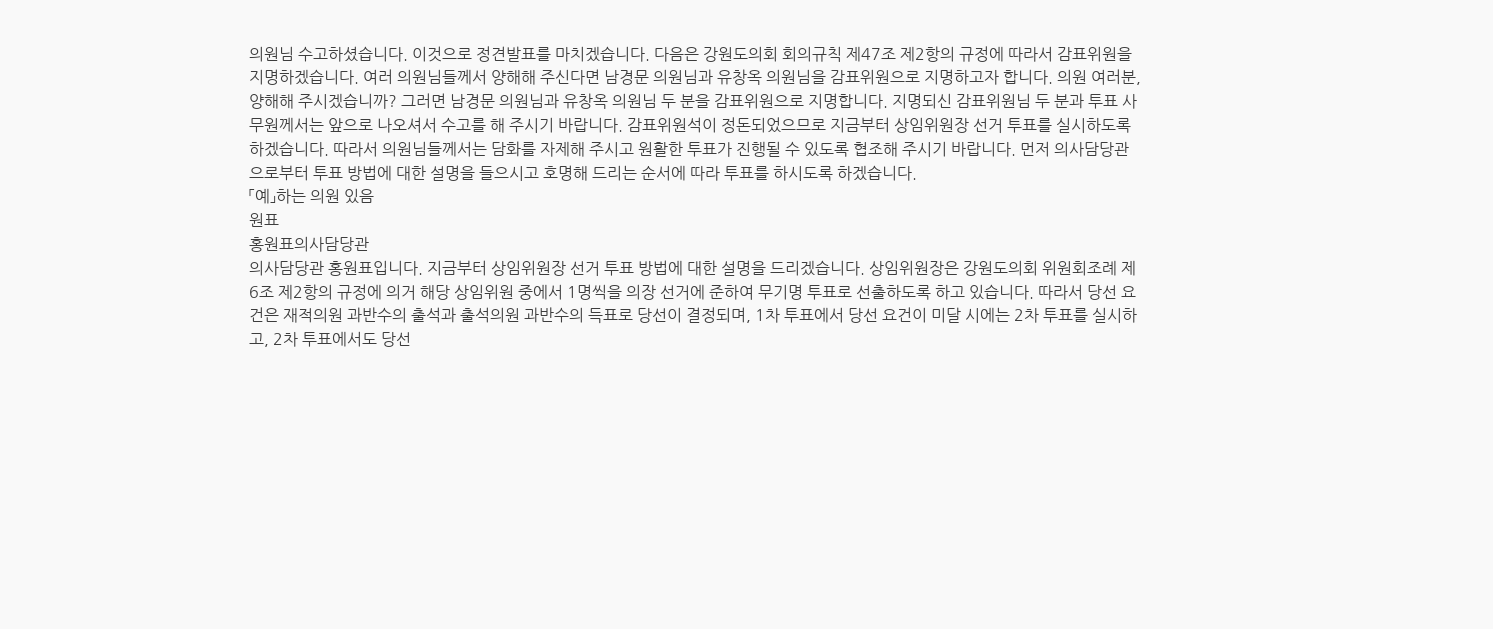의원님 수고하셨습니다. 이것으로 정견발표를 마치겠습니다. 다음은 강원도의회 회의규칙 제47조 제2항의 규정에 따라서 감표위원을 지명하겠습니다. 여러 의원님들께서 양해해 주신다면 남경문 의원님과 유창옥 의원님을 감표위원으로 지명하고자 합니다. 의원 여러분, 양해해 주시겠습니까? 그러면 남경문 의원님과 유창옥 의원님 두 분을 감표위원으로 지명합니다. 지명되신 감표위원님 두 분과 투표 사무원께서는 앞으로 나오셔서 수고를 해 주시기 바랍니다. 감표위원석이 정돈되었으므로 지금부터 상임위원장 선거 투표를 실시하도록 하겠습니다. 따라서 의원님들께서는 담화를 자제해 주시고 원활한 투표가 진행될 수 있도록 협조해 주시기 바랍니다. 먼저 의사담당관으로부터 투표 방법에 대한 설명을 들으시고 호명해 드리는 순서에 따라 투표를 하시도록 하겠습니다.
「예」하는 의원 있음
원표
홍원표의사담당관
의사담당관 홍원표입니다. 지금부터 상임위원장 선거 투표 방법에 대한 설명을 드리겠습니다. 상임위원장은 강원도의회 위원회조례 제6조 제2항의 규정에 의거 해당 상임위원 중에서 1명씩을 의장 선거에 준하여 무기명 투표로 선출하도록 하고 있습니다. 따라서 당선 요건은 재적의원 과반수의 출석과 출석의원 과반수의 득표로 당선이 결정되며, 1차 투표에서 당선 요건이 미달 시에는 2차 투표를 실시하고, 2차 투표에서도 당선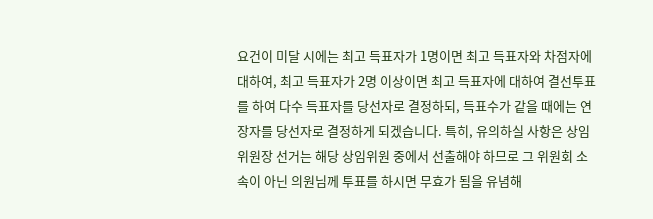요건이 미달 시에는 최고 득표자가 1명이면 최고 득표자와 차점자에 대하여, 최고 득표자가 2명 이상이면 최고 득표자에 대하여 결선투표를 하여 다수 득표자를 당선자로 결정하되, 득표수가 같을 때에는 연장자를 당선자로 결정하게 되겠습니다. 특히, 유의하실 사항은 상임위원장 선거는 해당 상임위원 중에서 선출해야 하므로 그 위원회 소속이 아닌 의원님께 투표를 하시면 무효가 됨을 유념해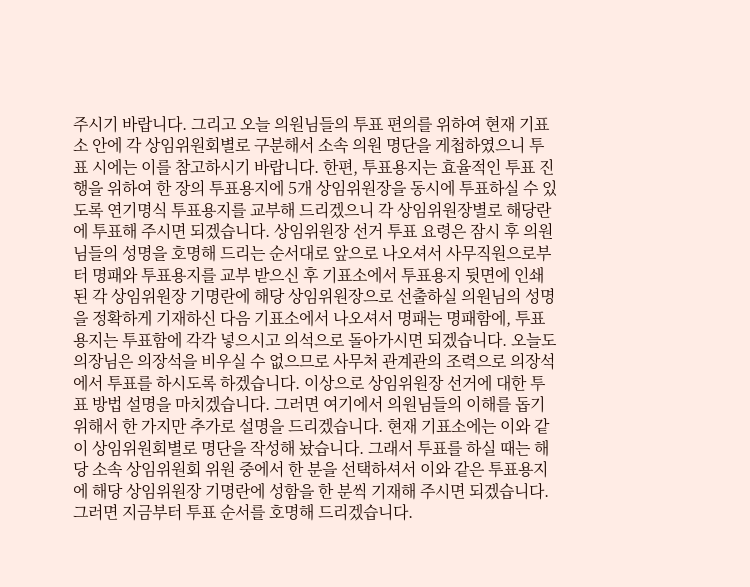주시기 바랍니다. 그리고 오늘 의원님들의 투표 편의를 위하여 현재 기표소 안에 각 상임위원회별로 구분해서 소속 의원 명단을 게첩하였으니 투표 시에는 이를 참고하시기 바랍니다. 한편, 투표용지는 효율적인 투표 진행을 위하여 한 장의 투표용지에 5개 상임위원장을 동시에 투표하실 수 있도록 연기명식 투표용지를 교부해 드리겠으니 각 상임위원장별로 해당란에 투표해 주시면 되겠습니다. 상임위원장 선거 투표 요령은 잠시 후 의원님들의 성명을 호명해 드리는 순서대로 앞으로 나오셔서 사무직원으로부터 명패와 투표용지를 교부 받으신 후 기표소에서 투표용지 뒷면에 인쇄된 각 상임위원장 기명란에 해당 상임위원장으로 선출하실 의원님의 성명을 정확하게 기재하신 다음 기표소에서 나오셔서 명패는 명패함에, 투표용지는 투표함에 각각 넣으시고 의석으로 돌아가시면 되겠습니다. 오늘도 의장님은 의장석을 비우실 수 없으므로 사무처 관계관의 조력으로 의장석에서 투표를 하시도록 하겠습니다. 이상으로 상임위원장 선거에 대한 투표 방법 설명을 마치겠습니다. 그러면 여기에서 의원님들의 이해를 돕기 위해서 한 가지만 추가로 설명을 드리겠습니다. 현재 기표소에는 이와 같이 상임위원회별로 명단을 작성해 놨습니다. 그래서 투표를 하실 때는 해당 소속 상임위원회 위원 중에서 한 분을 선택하셔서 이와 같은 투표용지에 해당 상임위원장 기명란에 성함을 한 분씩 기재해 주시면 되겠습니다. 그러면 지금부터 투표 순서를 호명해 드리겠습니다.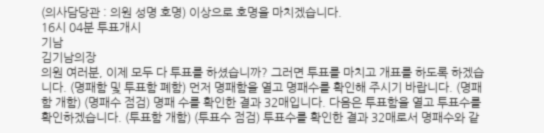(의사담당관 : 의원 성명 호명) 이상으로 호명을 마치겠습니다.
16시 04분 투표개시
기남
김기남의장
의원 여러분, 이제 모두 다 투표를 하셨습니까? 그러면 투표를 마치고 개표를 하도록 하겠습니다. (명패함 및 투표함 폐함) 먼저 명패함을 열고 명패수를 확인해 주시기 바랍니다. (명패함 개함) (명패수 점검) 명패 수를 확인한 결과 32매입니다. 다음은 투표함을 열고 투표수를 확인하겠습니다. (투표함 개함) (투표수 점검) 투표수를 확인한 결과 32매로서 명패수와 같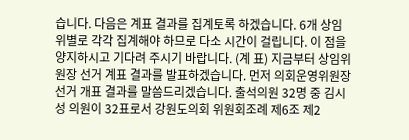습니다. 다음은 계표 결과를 집계토록 하겠습니다. 6개 상임위별로 각각 집계해야 하므로 다소 시간이 걸립니다. 이 점을 양지하시고 기다려 주시기 바랍니다. (계 표) 지금부터 상임위원장 선거 계표 결과를 발표하겠습니다. 먼저 의회운영위원장 선거 개표 결과를 말씀드리겠습니다. 출석의원 32명 중 김시성 의원이 32표로서 강원도의회 위원회조례 제6조 제2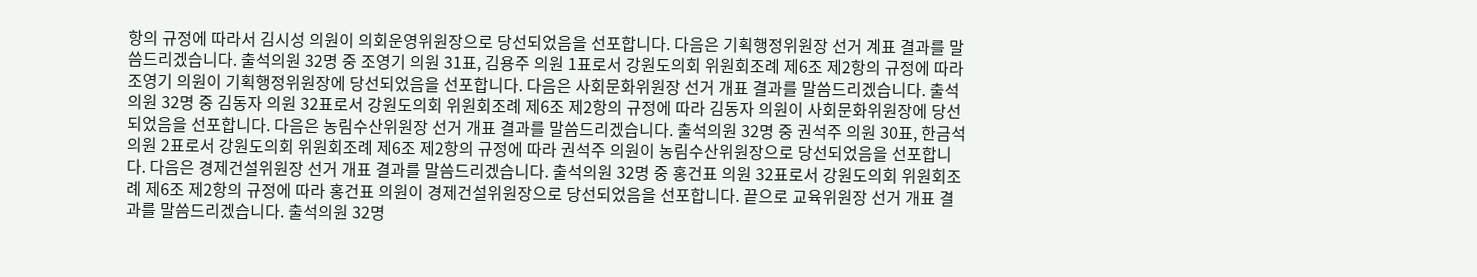항의 규정에 따라서 김시성 의원이 의회운영위원장으로 당선되었음을 선포합니다. 다음은 기획행정위원장 선거 계표 결과를 말씀드리겠습니다. 출석의원 32명 중 조영기 의원 31표, 김용주 의원 1표로서 강원도의회 위원회조례 제6조 제2항의 규정에 따라 조영기 의원이 기획행정위원장에 당선되었음을 선포합니다. 다음은 사회문화위원장 선거 개표 결과를 말씀드리겠습니다. 출석의원 32명 중 김동자 의원 32표로서 강원도의회 위원회조례 제6조 제2항의 규정에 따라 김동자 의원이 사회문화위원장에 당선되었음을 선포합니다. 다음은 농림수산위원장 선거 개표 결과를 말씀드리겠습니다. 출석의원 32명 중 권석주 의원 30표, 한금석 의원 2표로서 강원도의회 위원회조례 제6조 제2항의 규정에 따라 권석주 의원이 농림수산위원장으로 당선되었음을 선포합니다. 다음은 경제건설위원장 선거 개표 결과를 말씀드리겠습니다. 출석의원 32명 중 홍건표 의원 32표로서 강원도의회 위원회조례 제6조 제2항의 규정에 따라 홍건표 의원이 경제건설위원장으로 당선되었음을 선포합니다. 끝으로 교육위원장 선거 개표 결과를 말씀드리겠습니다. 출석의원 32명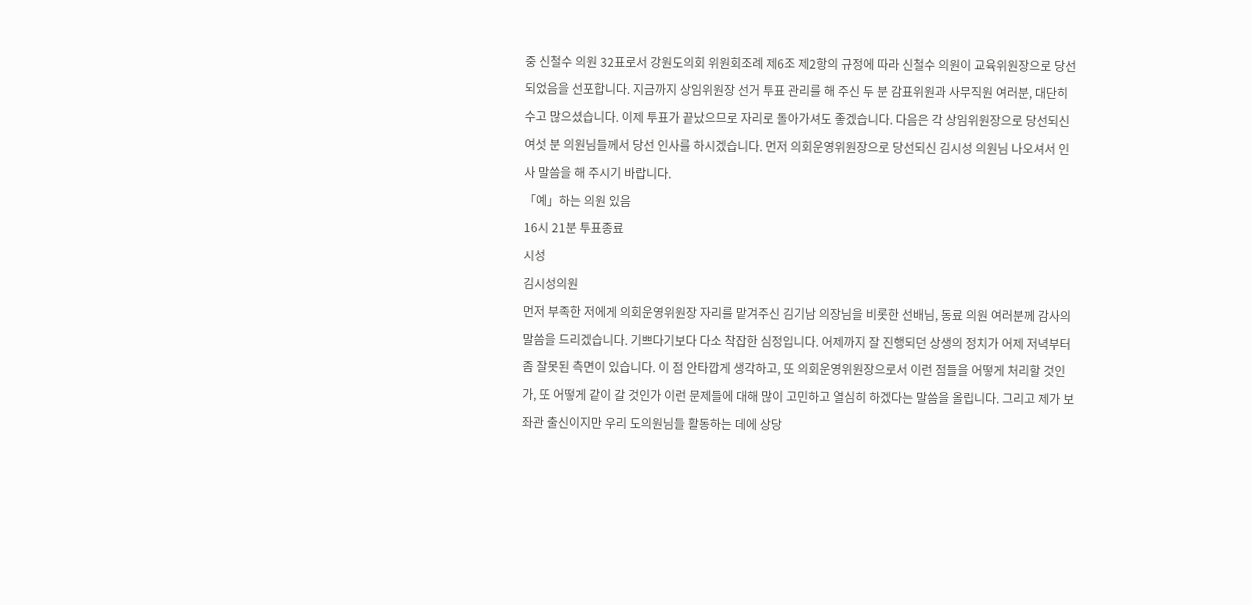중 신철수 의원 32표로서 강원도의회 위원회조례 제6조 제2항의 규정에 따라 신철수 의원이 교육위원장으로 당선되었음을 선포합니다. 지금까지 상임위원장 선거 투표 관리를 해 주신 두 분 감표위원과 사무직원 여러분, 대단히 수고 많으셨습니다. 이제 투표가 끝났으므로 자리로 돌아가셔도 좋겠습니다. 다음은 각 상임위원장으로 당선되신 여섯 분 의원님들께서 당선 인사를 하시겠습니다. 먼저 의회운영위원장으로 당선되신 김시성 의원님 나오셔서 인사 말씀을 해 주시기 바랍니다.
「예」하는 의원 있음
16시 21분 투표종료
시성
김시성의원
먼저 부족한 저에게 의회운영위원장 자리를 맡겨주신 김기남 의장님을 비롯한 선배님, 동료 의원 여러분께 감사의 말씀을 드리겠습니다. 기쁘다기보다 다소 착잡한 심정입니다. 어제까지 잘 진행되던 상생의 정치가 어제 저녁부터 좀 잘못된 측면이 있습니다. 이 점 안타깝게 생각하고, 또 의회운영위원장으로서 이런 점들을 어떻게 처리할 것인가, 또 어떻게 같이 갈 것인가 이런 문제들에 대해 많이 고민하고 열심히 하겠다는 말씀을 올립니다. 그리고 제가 보좌관 출신이지만 우리 도의원님들 활동하는 데에 상당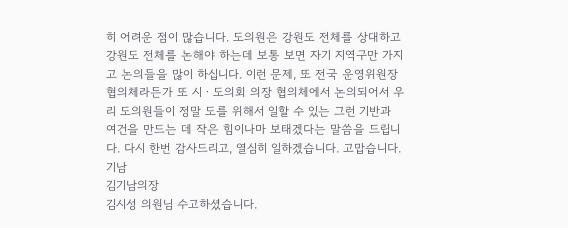히 어려운 점이 많습니다. 도의원은 강원도 전체를 상대하고 강원도 전체를 논해야 하는데 보통 보면 자기 지역구만 가지고 논의들을 많이 하십니다. 이런 문제, 또 전국 운영위원장 협의체라든가 또 시ㆍ도의회 의장 협의체에서 논의되어서 우리 도의원들이 정말 도를 위해서 일할 수 있는 그런 기반과 여건을 만드는 데 작은 힘이나마 보태겠다는 말씀을 드립니다. 다시 한번 감사드리고, 열심히 일하겠습니다. 고맙습니다.
기남
김기남의장
김시성 의원님 수고하셨습니다.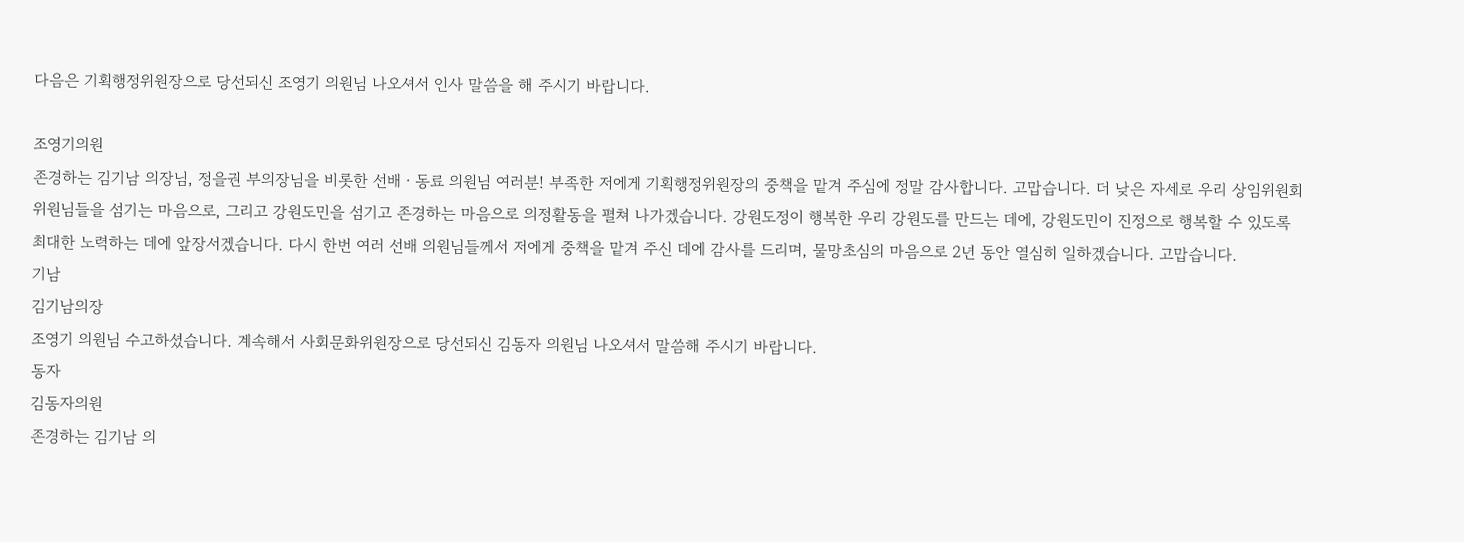다음은 기획행정위원장으로 당선되신 조영기 의원님 나오셔서 인사 말씀을 해 주시기 바랍니다.

조영기의원
존경하는 김기남 의장님, 정을권 부의장님을 비롯한 선배ㆍ동료 의원님 여러분! 부족한 저에게 기획행정위원장의 중책을 맡겨 주심에 정말 감사합니다. 고맙습니다. 더 낮은 자세로 우리 상임위원회 위원님들을 섬기는 마음으로, 그리고 강원도민을 섬기고 존경하는 마음으로 의정활동을 펼쳐 나가겠습니다. 강원도정이 행복한 우리 강원도를 만드는 데에, 강원도민이 진정으로 행복할 수 있도록 최대한 노력하는 데에 앞장서겠습니다. 다시 한번 여러 선배 의원님들께서 저에게 중책을 맡겨 주신 데에 감사를 드리며, 물망초심의 마음으로 2년 동안 열심히 일하겠습니다. 고맙습니다.
기남
김기남의장
조영기 의원님 수고하셨습니다. 계속해서 사회문화위원장으로 당선되신 김동자 의원님 나오셔서 말씀해 주시기 바랍니다.
동자
김동자의원
존경하는 김기남 의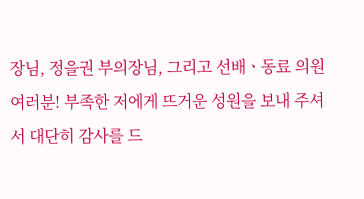장님, 정을권 부의장님, 그리고 선배ㆍ동료 의원 여러분! 부족한 저에게 뜨거운 성원을 보내 주셔서 대단히 감사를 드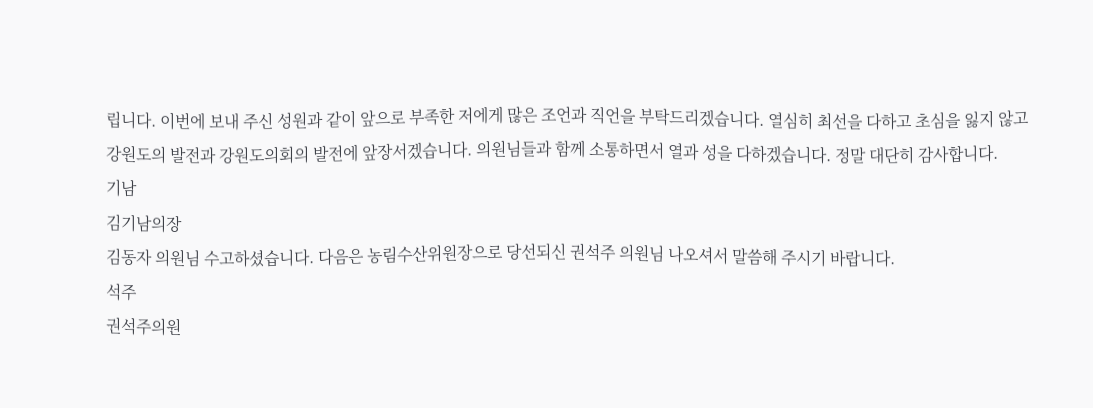립니다. 이번에 보내 주신 성원과 같이 앞으로 부족한 저에게 많은 조언과 직언을 부탁드리겠습니다. 열심히 최선을 다하고 초심을 잃지 않고 강원도의 발전과 강원도의회의 발전에 앞장서겠습니다. 의원님들과 함께 소통하면서 열과 성을 다하겠습니다. 정말 대단히 감사합니다.
기남
김기남의장
김동자 의원님 수고하셨습니다. 다음은 농림수산위원장으로 당선되신 권석주 의원님 나오셔서 말씀해 주시기 바랍니다.
석주
권석주의원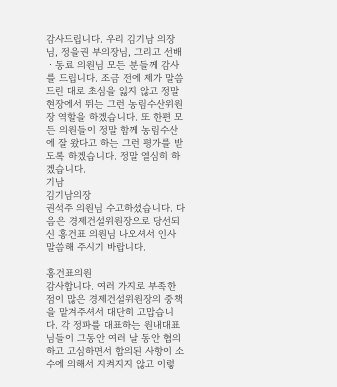감사드립니다. 우리 김기남 의장님, 정을권 부의장님, 그리고 선배ㆍ동료 의원님 모든 분들께 감사를 드립니다. 조금 전에 제가 말씀드린 대로 초심을 잃지 않고 정말 현장에서 뛰는 그런 농림수산위원장 역할을 하겠습니다. 또 한편 모든 의원들이 정말 함께 농림수산에 잘 왔다고 하는 그런 평가를 받도록 하겠습니다. 정말 열심히 하겠습니다.
기남
김기남의장
권석주 의원님 수고하셨습니다. 다음은 경제건설위원장으로 당선되신 홍건표 의원님 나오셔서 인사 말씀해 주시기 바랍니다.

홍건표의원
감사합니다. 여러 가지로 부족한 점이 많은 경제건설위원장의 중책을 맡겨주셔서 대단히 고맙습니다. 각 정파를 대표하는 원내대표님들이 그동안 여러 날 동안 협의하고 고심하면서 합의된 사항이 소수에 의해서 지켜지지 않고 이렇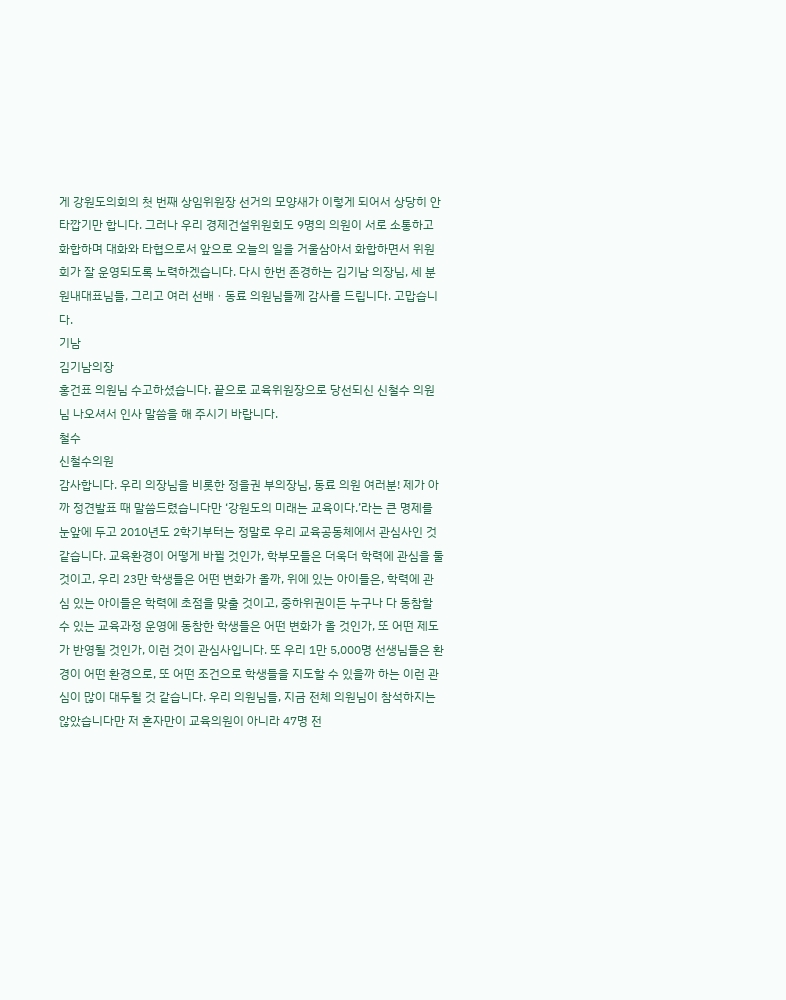게 강원도의회의 첫 번째 상임위원장 선거의 모양새가 이렇게 되어서 상당히 안타깝기만 합니다. 그러나 우리 경제건설위원회도 9명의 의원이 서로 소통하고 화합하며 대화와 타협으로서 앞으로 오늘의 일을 거울삼아서 화합하면서 위원회가 잘 운영되도록 노력하겠습니다. 다시 한번 존경하는 김기남 의장님, 세 분 원내대표님들, 그리고 여러 선배ㆍ동료 의원님들께 감사를 드립니다. 고맙습니다.
기남
김기남의장
홍건표 의원님 수고하셨습니다. 끝으로 교육위원장으로 당선되신 신철수 의원님 나오셔서 인사 말씀을 해 주시기 바랍니다.
철수
신철수의원
감사합니다. 우리 의장님을 비롯한 정을권 부의장님, 동료 의원 여러분! 제가 아까 정견발표 때 말씀드렸습니다만 ‘강원도의 미래는 교육이다.’라는 큰 명제를 눈앞에 두고 2010년도 2학기부터는 정말로 우리 교육공동체에서 관심사인 것 같습니다. 교육환경이 어떻게 바뀔 것인가, 학부모들은 더욱더 학력에 관심을 둘 것이고, 우리 23만 학생들은 어떤 변화가 올까, 위에 있는 아이들은, 학력에 관심 있는 아이들은 학력에 초점을 맞출 것이고, 중하위권이든 누구나 다 동참할 수 있는 교육과정 운영에 동참한 학생들은 어떤 변화가 올 것인가, 또 어떤 제도가 반영될 것인가, 이런 것이 관심사입니다. 또 우리 1만 5,000명 선생님들은 환경이 어떤 환경으로, 또 어떤 조건으로 학생들을 지도할 수 있을까 하는 이런 관심이 많이 대두될 것 같습니다. 우리 의원님들, 지금 전체 의원님이 참석하지는 않았습니다만 저 혼자만이 교육의원이 아니라 47명 전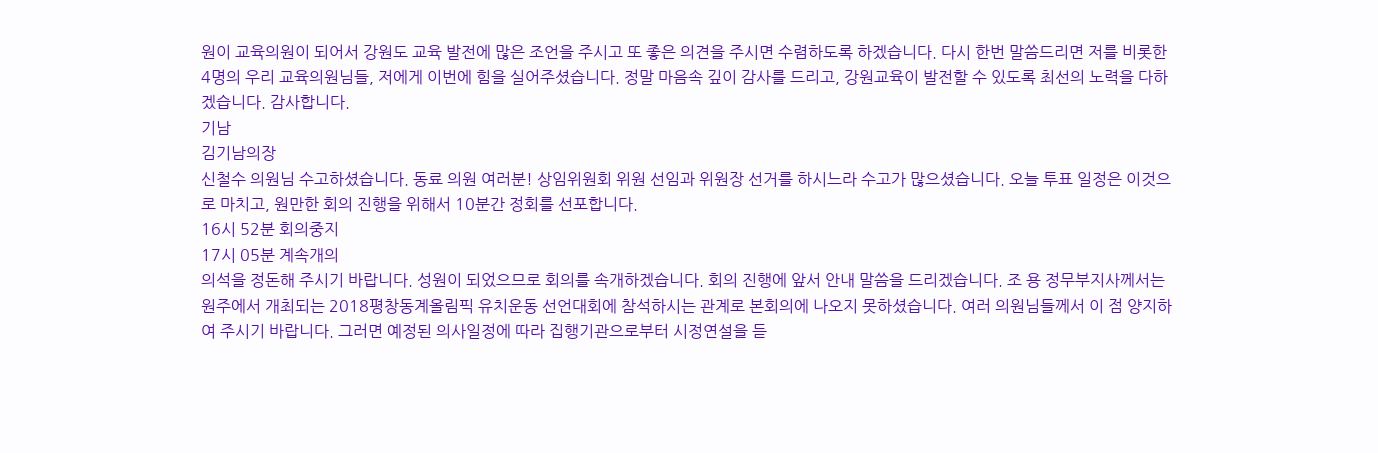원이 교육의원이 되어서 강원도 교육 발전에 많은 조언을 주시고 또 좋은 의견을 주시면 수렴하도록 하겠습니다. 다시 한번 말씀드리면 저를 비롯한 4명의 우리 교육의원님들, 저에게 이번에 힘을 실어주셨습니다. 정말 마음속 깊이 감사를 드리고, 강원교육이 발전할 수 있도록 최선의 노력을 다하겠습니다. 감사합니다.
기남
김기남의장
신철수 의원님 수고하셨습니다. 동료 의원 여러분! 상임위원회 위원 선임과 위원장 선거를 하시느라 수고가 많으셨습니다. 오늘 투표 일정은 이것으로 마치고, 원만한 회의 진행을 위해서 10분간 정회를 선포합니다.
16시 52분 회의중지
17시 05분 계속개의
의석을 정돈해 주시기 바랍니다. 성원이 되었으므로 회의를 속개하겠습니다. 회의 진행에 앞서 안내 말씀을 드리겠습니다. 조 용 정무부지사께서는 원주에서 개최되는 2018평창동계올림픽 유치운동 선언대회에 참석하시는 관계로 본회의에 나오지 못하셨습니다. 여러 의원님들께서 이 점 양지하여 주시기 바랍니다. 그러면 예정된 의사일정에 따라 집행기관으로부터 시정연설을 듣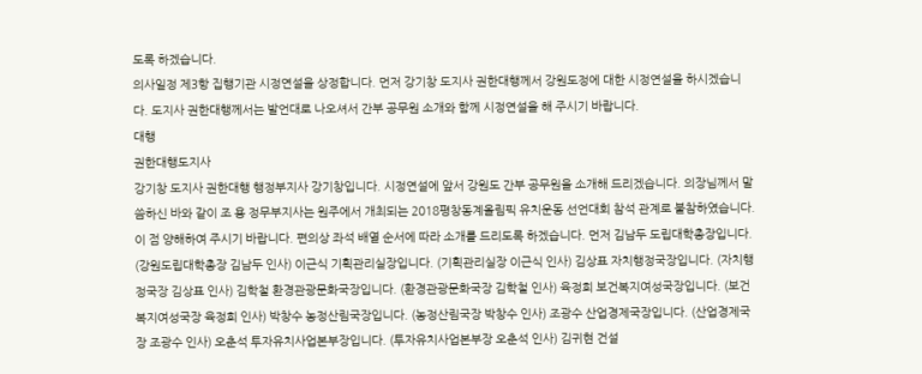도록 하겠습니다.
의사일정 제3항 집행기관 시정연설을 상정합니다. 먼저 강기창 도지사 권한대행께서 강원도정에 대한 시정연설을 하시겠습니다. 도지사 권한대행께서는 발언대로 나오셔서 간부 공무원 소개와 함께 시정연설을 해 주시기 바랍니다.
대행
권한대행도지사
강기창 도지사 권한대행 행정부지사 강기창입니다. 시정연설에 앞서 강원도 간부 공무원을 소개해 드리겠습니다. 의장님께서 말씀하신 바와 같이 조 용 정무부지사는 원주에서 개최되는 2018평창동계올림픽 유치운동 선언대회 참석 관계로 불참하였습니다. 이 점 양해하여 주시기 바랍니다. 편의상 좌석 배열 순서에 따라 소개를 드리도록 하겠습니다. 먼저 김남두 도립대학총장입니다. (강원도립대학총장 김남두 인사) 이근식 기획관리실장입니다. (기획관리실장 이근식 인사) 김상표 자치행정국장입니다. (자치행정국장 김상표 인사) 김학철 환경관광문화국장입니다. (환경관광문화국장 김학철 인사) 육정희 보건복지여성국장입니다. (보건복지여성국장 육정희 인사) 박창수 농정산림국장입니다. (농정산림국장 박창수 인사) 조광수 산업경제국장입니다. (산업경제국장 조광수 인사) 오춘석 투자유치사업본부장입니다. (투자유치사업본부장 오춘석 인사) 김귀현 건설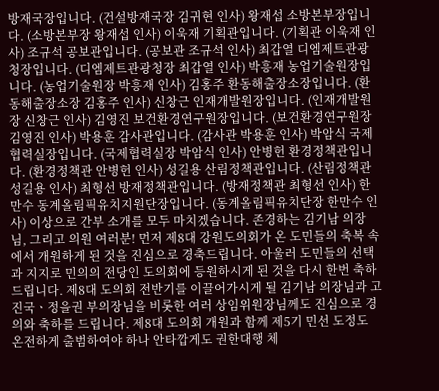방재국장입니다. (건설방재국장 김귀현 인사) 왕재섭 소방본부장입니다. (소방본부장 왕재섭 인사) 이욱재 기획관입니다. (기획관 이욱재 인사) 조규석 공보관입니다. (공보관 조규석 인사) 최갑열 디엠제트관광청장입니다. (디엠제트관광청장 최갑열 인사) 박흥재 농업기술원장입니다. (농업기술원장 박흥재 인사) 김홍주 환동해출장소장입니다. (환동해출장소장 김홍주 인사) 신창근 인재개발원장입니다. (인재개발원장 신창근 인사) 김영진 보건환경연구원장입니다. (보건환경연구원장 김영진 인사) 박용훈 감사관입니다. (감사관 박용훈 인사) 박암식 국제협력실장입니다. (국제협력실장 박암식 인사) 안병헌 환경정책관입니다. (환경정책관 안병헌 인사) 성길용 산림정책관입니다. (산림정책관 성길용 인사) 최형선 방재정책관입니다. (방재정책관 최형선 인사) 한만수 동계올림픽유치지원단장입니다. (동계올림픽유치단장 한만수 인사) 이상으로 간부 소개를 모두 마치겠습니다. 존경하는 김기남 의장님, 그리고 의원 여러분! 먼저 제8대 강원도의회가 온 도민들의 축복 속에서 개원하게 된 것을 진심으로 경축드립니다. 아울러 도민들의 선택과 지지로 민의의 전당인 도의회에 등원하시게 된 것을 다시 한번 축하드립니다. 제8대 도의회 전반기를 이끌어가시게 될 김기남 의장님과 고진국ㆍ정을권 부의장님을 비롯한 여러 상임위원장님께도 진심으로 경의와 축하를 드립니다. 제8대 도의회 개원과 함께 제5기 민선 도정도 온전하게 출범하여야 하나 안타깝게도 권한대행 체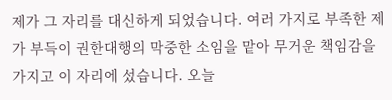제가 그 자리를 대신하게 되었습니다. 여러 가지로 부족한 제가 부득이 권한대행의 막중한 소임을 맡아 무거운 책임감을 가지고 이 자리에 섰습니다. 오늘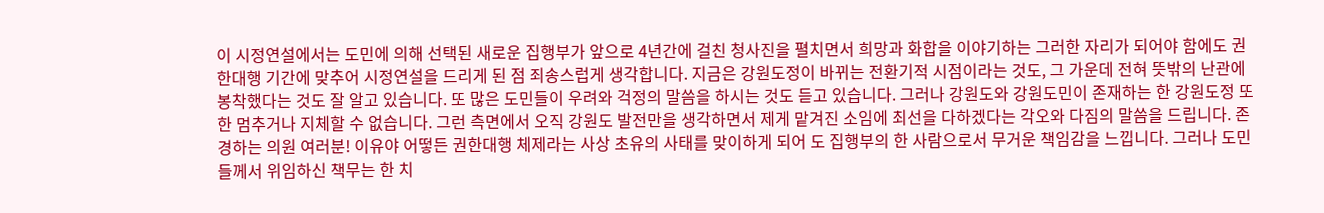이 시정연설에서는 도민에 의해 선택된 새로운 집행부가 앞으로 4년간에 걸친 청사진을 펼치면서 희망과 화합을 이야기하는 그러한 자리가 되어야 함에도 권한대행 기간에 맞추어 시정연설을 드리게 된 점 죄송스럽게 생각합니다. 지금은 강원도정이 바뀌는 전환기적 시점이라는 것도, 그 가운데 전혀 뜻밖의 난관에 봉착했다는 것도 잘 알고 있습니다. 또 많은 도민들이 우려와 걱정의 말씀을 하시는 것도 듣고 있습니다. 그러나 강원도와 강원도민이 존재하는 한 강원도정 또한 멈추거나 지체할 수 없습니다. 그런 측면에서 오직 강원도 발전만을 생각하면서 제게 맡겨진 소임에 최선을 다하겠다는 각오와 다짐의 말씀을 드립니다. 존경하는 의원 여러분! 이유야 어떻든 권한대행 체제라는 사상 초유의 사태를 맞이하게 되어 도 집행부의 한 사람으로서 무거운 책임감을 느낍니다. 그러나 도민들께서 위임하신 책무는 한 치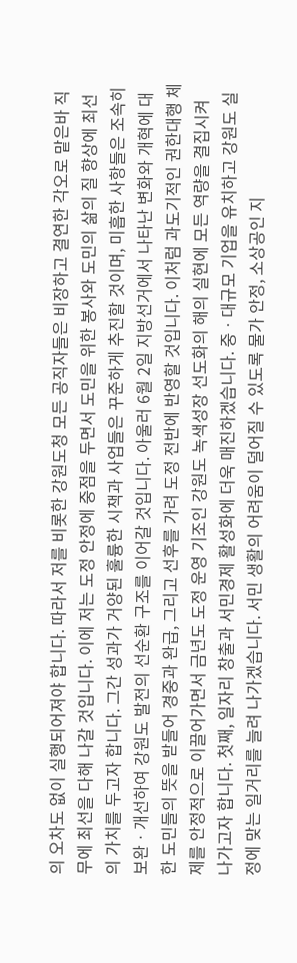의 오차도 없이 실행되어져야 합니다. 따라서 저를 비롯한 강원도청 모든 공직자들은 비장하고 결연한 각오로 맡은바 직무에 최선을 다해 나갈 것입니다. 이에 저는 도정 안정에 중점을 두면서 도민을 위한 봉사와 도민의 삶의 질 향상에 최선의 가치를 두고자 합니다. 그간 성과가 거양된 훌륭한 시책과 사업들은 꾸준하게 추진할 것이며, 미흡한 사항들은 조속히 보완ㆍ개선하여 강원도 발전의 선순환 구조를 이어갈 것입니다. 아울러 6월 2일 지방선거에서 나타난 변화와 개혁에 대한 도민들의 뜻을 받들어 경중과 완급, 그리고 선후를 가려 도정 전반에 반영할 것입니다. 이처럼 과도기적인 권한대행 체제를 안정적으로 이끌어가면서 금년도 도정 운영 기조인 강원도 녹색성장 선도화의 해의 실현에 모든 역량을 결집시켜 나가고자 합니다. 첫째, 일자리 창출과 서민경제 활성화에 더욱 매진하겠습니다. 중ㆍ대규모 기업을 유치하고 강원도 실정에 맞는 일거리를 늘려 나가겠습니다. 서민 생활의 어려움이 덜어질 수 있도록 물가 안정, 소상공인 지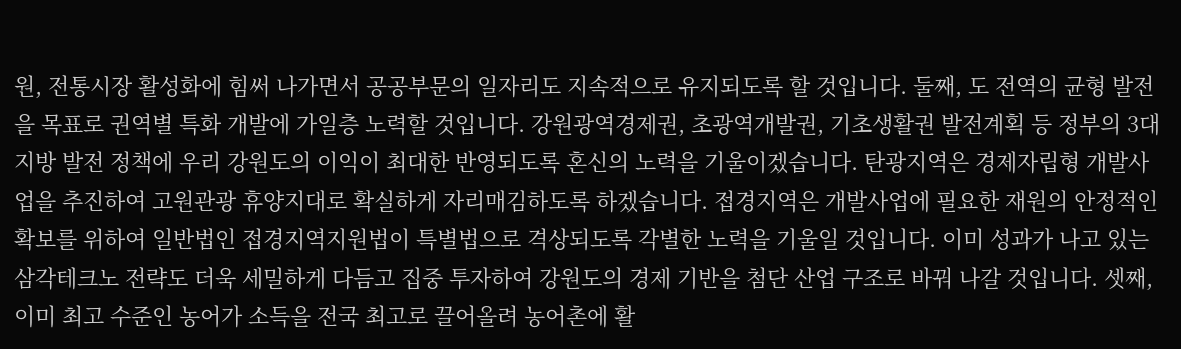원, 전통시장 활성화에 힘써 나가면서 공공부문의 일자리도 지속적으로 유지되도록 할 것입니다. 둘째, 도 전역의 균형 발전을 목표로 권역별 특화 개발에 가일층 노력할 것입니다. 강원광역경제권, 초광역개발권, 기초생활권 발전계획 등 정부의 3대 지방 발전 정책에 우리 강원도의 이익이 최대한 반영되도록 혼신의 노력을 기울이겠습니다. 탄광지역은 경제자립형 개발사업을 추진하여 고원관광 휴양지대로 확실하게 자리매김하도록 하겠습니다. 접경지역은 개발사업에 필요한 재원의 안정적인 확보를 위하여 일반법인 접경지역지원법이 특별법으로 격상되도록 각별한 노력을 기울일 것입니다. 이미 성과가 나고 있는 삼각테크노 전략도 더욱 세밀하게 다듬고 집중 투자하여 강원도의 경제 기반을 첨단 산업 구조로 바꿔 나갈 것입니다. 셋째, 이미 최고 수준인 농어가 소득을 전국 최고로 끌어올려 농어촌에 활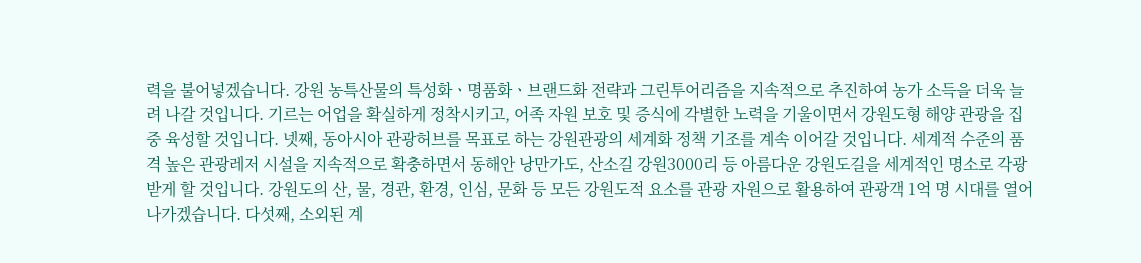력을 불어넣겠습니다. 강원 농특산물의 특성화ㆍ명품화ㆍ브랜드화 전략과 그린투어리즘을 지속적으로 추진하여 농가 소득을 더욱 늘려 나갈 것입니다. 기르는 어업을 확실하게 정착시키고, 어족 자원 보호 및 증식에 각별한 노력을 기울이면서 강원도형 해양 관광을 집중 육성할 것입니다. 넷째, 동아시아 관광허브를 목표로 하는 강원관광의 세계화 정책 기조를 계속 이어갈 것입니다. 세계적 수준의 품격 높은 관광레저 시설을 지속적으로 확충하면서 동해안 낭만가도, 산소길 강원3000리 등 아름다운 강원도길을 세계적인 명소로 각광받게 할 것입니다. 강원도의 산, 물, 경관, 환경, 인심, 문화 등 모든 강원도적 요소를 관광 자원으로 활용하여 관광객 1억 명 시대를 열어나가겠습니다. 다섯째, 소외된 계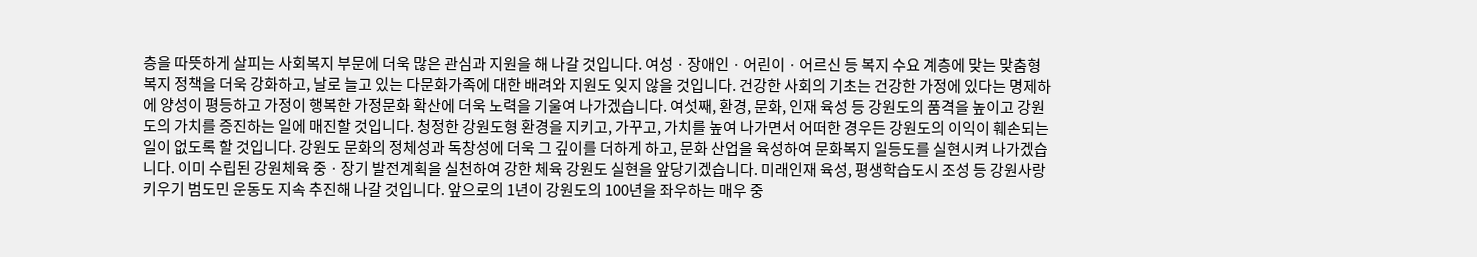층을 따뜻하게 살피는 사회복지 부문에 더욱 많은 관심과 지원을 해 나갈 것입니다. 여성ㆍ장애인ㆍ어린이ㆍ어르신 등 복지 수요 계층에 맞는 맞춤형 복지 정책을 더욱 강화하고, 날로 늘고 있는 다문화가족에 대한 배려와 지원도 잊지 않을 것입니다. 건강한 사회의 기초는 건강한 가정에 있다는 명제하에 양성이 평등하고 가정이 행복한 가정문화 확산에 더욱 노력을 기울여 나가겠습니다. 여섯째, 환경, 문화, 인재 육성 등 강원도의 품격을 높이고 강원도의 가치를 증진하는 일에 매진할 것입니다. 청정한 강원도형 환경을 지키고, 가꾸고, 가치를 높여 나가면서 어떠한 경우든 강원도의 이익이 훼손되는 일이 없도록 할 것입니다. 강원도 문화의 정체성과 독창성에 더욱 그 깊이를 더하게 하고, 문화 산업을 육성하여 문화복지 일등도를 실현시켜 나가겠습니다. 이미 수립된 강원체육 중ㆍ장기 발전계획을 실천하여 강한 체육 강원도 실현을 앞당기겠습니다. 미래인재 육성, 평생학습도시 조성 등 강원사랑키우기 범도민 운동도 지속 추진해 나갈 것입니다. 앞으로의 1년이 강원도의 100년을 좌우하는 매우 중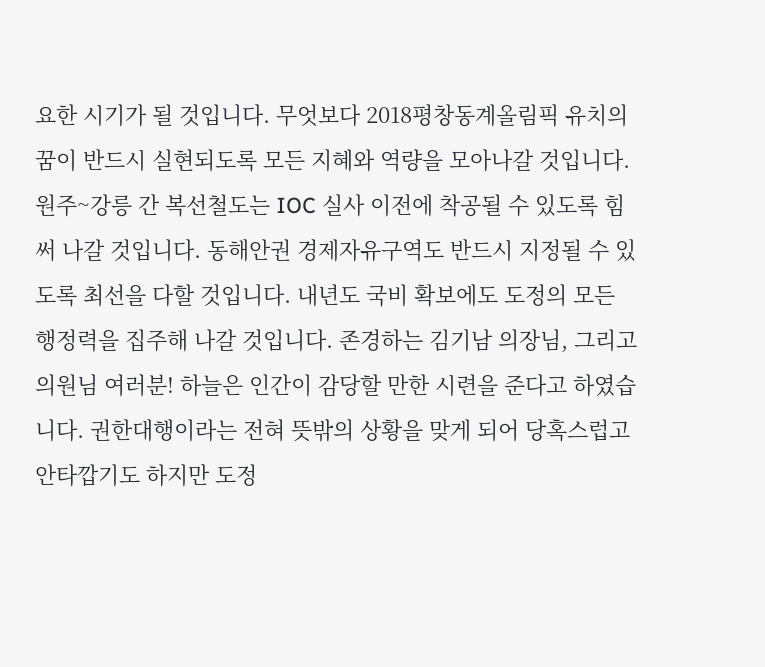요한 시기가 될 것입니다. 무엇보다 2018평창동계올림픽 유치의 꿈이 반드시 실현되도록 모든 지혜와 역량을 모아나갈 것입니다. 원주~강릉 간 복선철도는 IOC 실사 이전에 착공될 수 있도록 힘써 나갈 것입니다. 동해안권 경제자유구역도 반드시 지정될 수 있도록 최선을 다할 것입니다. 내년도 국비 확보에도 도정의 모든 행정력을 집주해 나갈 것입니다. 존경하는 김기남 의장님, 그리고 의원님 여러분! 하늘은 인간이 감당할 만한 시련을 준다고 하였습니다. 권한대행이라는 전혀 뜻밖의 상황을 맞게 되어 당혹스럽고 안타깝기도 하지만 도정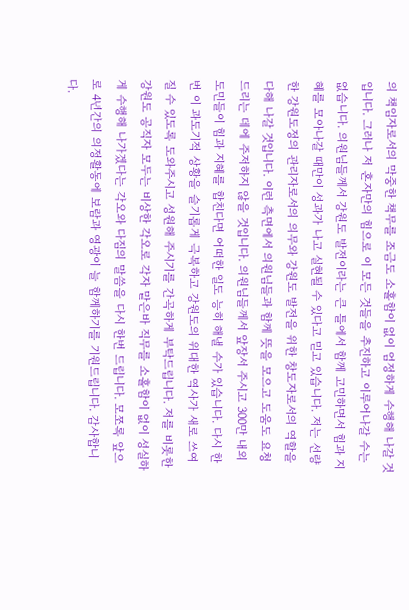의 책임자로서의 막중한 책무를 조금도 소홀함이 없이 엄정하게 수행해 나갈 것입니다. 그러나 저 혼자만의 힘으로 이 모든 것들을 추진하고 이루어나갈 수는 없습니다. 의원님들께서 강원도 발전이라는 큰 틀에서 함께 고민하면서 힘과 지혜를 모아나갈 때만이 성과가 나고 실현될 수 있다고 믿고 있습니다. 저는 선량한 강원도정의 관리자로서의 의무와 강원도 발전을 위한 창도자로서의 역할을 다해 나갈 것입니다. 이런 측면에서 의원님들과 함께 뜻을 모으고 도움도 요청드리는 데에 주저하지 않을 것입니다. 의원님들께서 앞장서 주시고 300만 내외 도민들이 힘과 지혜를 합친다면 어떠한 일도 능히 해낼 수가 있습니다. 다시 한번 이 과도기적 상황을 슬기롭게 극복하고 강원도의 위대한 역사가 새로 쓰여질 수 있도록 도와주시고 성원해 주시기를 간곡하게 부탁드립니다. 저를 비롯한 강원도 공직자 모두는 비상한 각오로 각자 맡은바 직무를 소홀함이 없이 성실하게 수행해 나가겠다는 각오와 다짐의 말씀을 다시 한번 드립니다. 모쪼록 앞으로 4년간의 의정활동에 보람과 영광이 늘 함께하기를 기원드립니다. 감사합니다.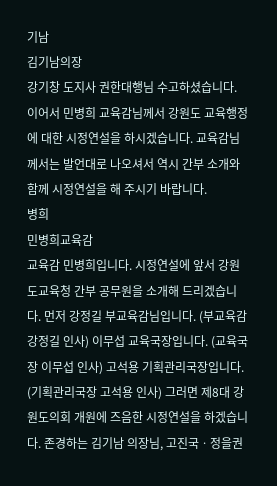기남
김기남의장
강기창 도지사 권한대행님 수고하셨습니다. 이어서 민병희 교육감님께서 강원도 교육행정에 대한 시정연설을 하시겠습니다. 교육감님께서는 발언대로 나오셔서 역시 간부 소개와 함께 시정연설을 해 주시기 바랍니다.
병희
민병희교육감
교육감 민병희입니다. 시정연설에 앞서 강원도교육청 간부 공무원을 소개해 드리겠습니다. 먼저 강정길 부교육감님입니다. (부교육감 강정길 인사) 이무섭 교육국장입니다. (교육국장 이무섭 인사) 고석용 기획관리국장입니다. (기획관리국장 고석용 인사) 그러면 제8대 강원도의회 개원에 즈음한 시정연설을 하겠습니다. 존경하는 김기남 의장님, 고진국ㆍ정을권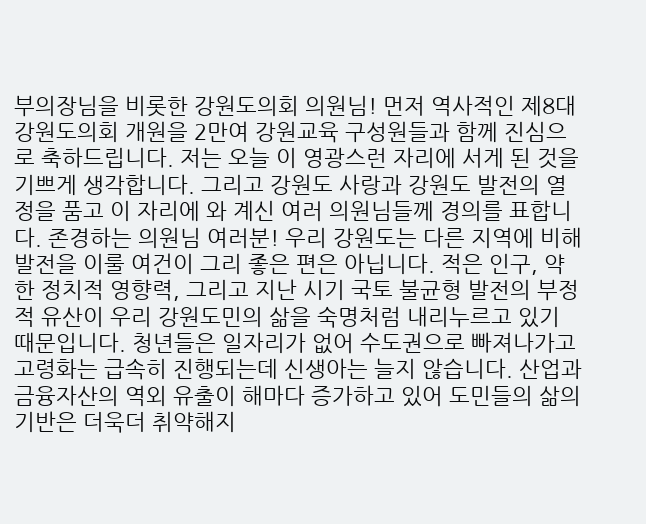부의장님을 비롯한 강원도의회 의원님! 먼저 역사적인 제8대 강원도의회 개원을 2만여 강원교육 구성원들과 함께 진심으로 축하드립니다. 저는 오늘 이 영광스런 자리에 서게 된 것을 기쁘게 생각합니다. 그리고 강원도 사랑과 강원도 발전의 열정을 품고 이 자리에 와 계신 여러 의원님들께 경의를 표합니다. 존경하는 의원님 여러분! 우리 강원도는 다른 지역에 비해 발전을 이룰 여건이 그리 좋은 편은 아닙니다. 적은 인구, 약한 정치적 영향력, 그리고 지난 시기 국토 불균형 발전의 부정적 유산이 우리 강원도민의 삶을 숙명처럼 내리누르고 있기 때문입니다. 청년들은 일자리가 없어 수도권으로 빠져나가고 고령화는 급속히 진행되는데 신생아는 늘지 않습니다. 산업과 금융자산의 역외 유출이 해마다 증가하고 있어 도민들의 삶의 기반은 더욱더 취약해지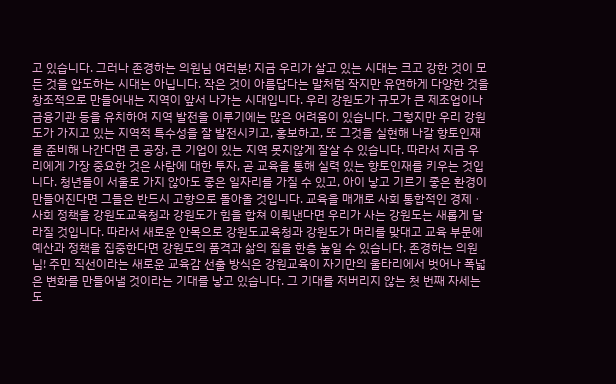고 있습니다. 그러나 존경하는 의원님 여러분! 지금 우리가 살고 있는 시대는 크고 강한 것이 모든 것을 압도하는 시대는 아닙니다. 작은 것이 아름답다는 말처럼 작지만 유연하게 다양한 것을 창조적으로 만들어내는 지역이 앞서 나가는 시대입니다. 우리 강원도가 규모가 큰 제조업이나 금융기관 등을 유치하여 지역 발전을 이루기에는 많은 어려움이 있습니다. 그렇지만 우리 강원도가 가지고 있는 지역적 특수성을 잘 발전시키고, 홍보하고, 또 그것을 실현해 나갈 향토인재를 준비해 나간다면 큰 공장, 큰 기업이 있는 지역 못지않게 잘살 수 있습니다. 따라서 지금 우리에게 가장 중요한 것은 사람에 대한 투자, 곧 교육을 통해 실력 있는 향토인재를 키우는 것입니다. 청년들이 서울로 가지 않아도 좋은 일자리를 가질 수 있고, 아이 낳고 기르기 좋은 환경이 만들어진다면 그들은 반드시 고향으로 돌아올 것입니다. 교육을 매개로 사회 통합적인 경제ㆍ사회 정책을 강원도교육청과 강원도가 힘을 합쳐 이뤄낸다면 우리가 사는 강원도는 새롭게 달라질 것입니다. 따라서 새로운 안목으로 강원도교육청과 강원도가 머리를 맞대고 교육 부문에 예산과 정책을 집중한다면 강원도의 품격과 삶의 질을 한층 높일 수 있습니다. 존경하는 의원님! 주민 직선이라는 새로운 교육감 선출 방식은 강원교육이 자기만의 울타리에서 벗어나 폭넓은 변화를 만들어낼 것이라는 기대를 낳고 있습니다. 그 기대를 저버리지 않는 첫 번째 자세는 도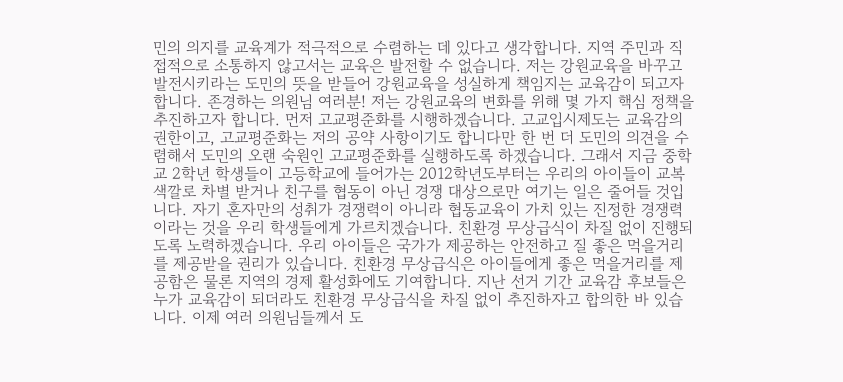민의 의지를 교육계가 적극적으로 수렴하는 데 있다고 생각합니다. 지역 주민과 직접적으로 소통하지 않고서는 교육은 발전할 수 없습니다. 저는 강원교육을 바꾸고 발전시키라는 도민의 뜻을 받들어 강원교육을 성실하게 책임지는 교육감이 되고자 합니다. 존경하는 의원님 여러분! 저는 강원교육의 변화를 위해 몇 가지 핵심 정책을 추진하고자 합니다. 먼저 고교평준화를 시행하겠습니다. 고교입시제도는 교육감의 권한이고, 고교평준화는 저의 공약 사항이기도 합니다만 한 번 더 도민의 의견을 수렴해서 도민의 오랜 숙원인 고교평준화를 실행하도록 하겠습니다. 그래서 지금 중학교 2학년 학생들이 고등학교에 들어가는 2012학년도부터는 우리의 아이들이 교복 색깔로 차별 받거나 친구를 협동이 아닌 경쟁 대상으로만 여기는 일은 줄어들 것입니다. 자기 혼자만의 성취가 경쟁력이 아니라 협동교육이 가치 있는 진정한 경쟁력이라는 것을 우리 학생들에게 가르치겠습니다. 친환경 무상급식이 차질 없이 진행되도록 노력하겠습니다. 우리 아이들은 국가가 제공하는 안전하고 질 좋은 먹을거리를 제공받을 권리가 있습니다. 친환경 무상급식은 아이들에게 좋은 먹을거리를 제공함은 물론 지역의 경제 활성화에도 기여합니다. 지난 선거 기간 교육감 후보들은 누가 교육감이 되더라도 친환경 무상급식을 차질 없이 추진하자고 합의한 바 있습니다. 이제 여러 의원님들께서 도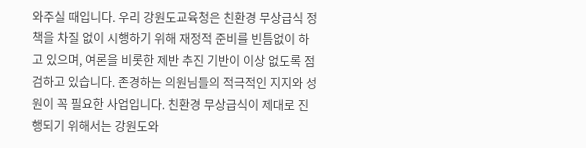와주실 때입니다. 우리 강원도교육청은 친환경 무상급식 정책을 차질 없이 시행하기 위해 재정적 준비를 빈틈없이 하고 있으며, 여론을 비롯한 제반 추진 기반이 이상 없도록 점검하고 있습니다. 존경하는 의원님들의 적극적인 지지와 성원이 꼭 필요한 사업입니다. 친환경 무상급식이 제대로 진행되기 위해서는 강원도와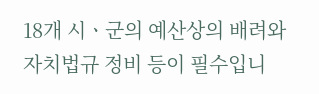18개 시ㆍ군의 예산상의 배려와 자치법규 정비 등이 필수입니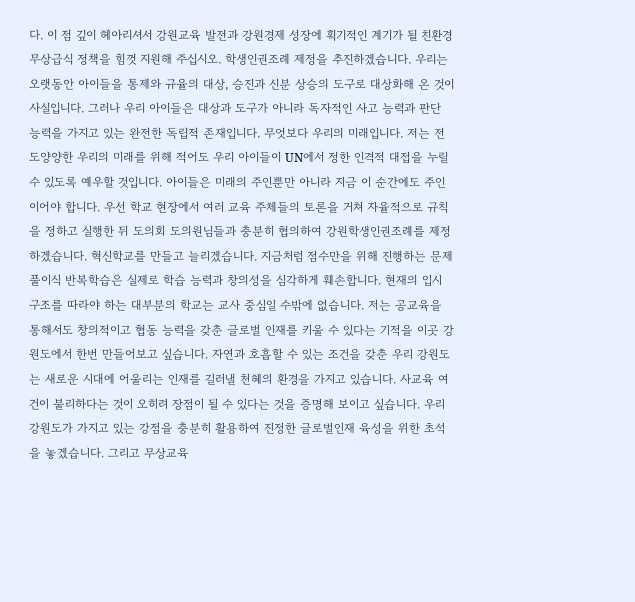다. 이 점 깊이 헤아리셔서 강원교육 발전과 강원경제 성장에 획기적인 계기가 될 친환경 무상급식 정책을 힘껏 지원해 주십시오. 학생인권조례 제정을 추진하겠습니다. 우리는 오랫동안 아이들을 통제와 규율의 대상, 승진과 신분 상승의 도구로 대상화해 온 것이 사실입니다. 그러나 우리 아이들은 대상과 도구가 아니라 독자적인 사고 능력과 판단 능력을 가지고 있는 완전한 독립적 존재입니다. 무엇보다 우리의 미래입니다. 저는 전도양양한 우리의 미래를 위해 적어도 우리 아이들이 UN에서 정한 인격적 대접을 누릴 수 있도록 예우할 것입니다. 아이들은 미래의 주인뿐만 아니라 지금 이 순간에도 주인이어야 합니다. 우선 학교 현장에서 여러 교육 주체들의 토론을 거쳐 자율적으로 규칙을 정하고 실행한 뒤 도의회 도의원님들과 충분히 협의하여 강원학생인권조례를 제정하겠습니다. 혁신학교를 만들고 늘리겠습니다. 지금처럼 점수만을 위해 진행하는 문제풀이식 반복학습은 실제로 학습 능력과 창의성을 심각하게 훼손합니다. 현재의 입시 구조를 따라야 하는 대부분의 학교는 교사 중심일 수밖에 없습니다. 저는 공교육을 통해서도 창의적이고 협동 능력을 갖춘 글로벌 인재를 키울 수 있다는 기적을 이곳 강원도에서 한번 만들어보고 싶습니다. 자연과 호흡할 수 있는 조건을 갖춘 우리 강원도는 새로운 시대에 어울리는 인재를 길러낼 천혜의 환경을 가지고 있습니다. 사교육 여건이 불리하다는 것이 오히려 장점이 될 수 있다는 것을 증명해 보이고 싶습니다. 우리 강원도가 가지고 있는 강점을 충분히 활용하여 진정한 글로벌인재 육성을 위한 초석을 놓겠습니다. 그리고 무상교육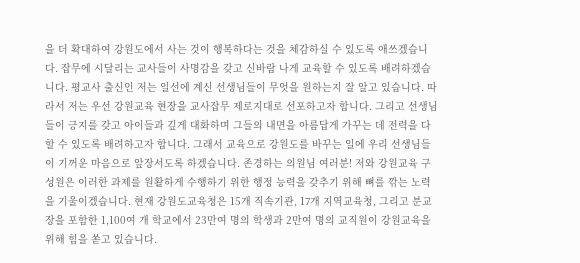을 더 확대하여 강원도에서 사는 것이 행복하다는 것을 체감하실 수 있도록 애쓰겠습니다. 잡무에 시달리는 교사들이 사명감을 갖고 신바람 나게 교육할 수 있도록 배려하겠습니다. 평교사 출신인 저는 일선에 계신 선생님들이 무엇을 원하는지 잘 알고 있습니다. 따라서 저는 우선 강원교육 현장을 교사잡무 제로지대로 선포하고자 합니다. 그리고 선생님들이 긍지를 갖고 아이들과 깊게 대화하며 그들의 내면을 아름답게 가꾸는 데 전력을 다할 수 있도록 배려하고자 합니다. 그래서 교육으로 강원도를 바꾸는 일에 우리 선생님들이 기꺼운 마음으로 앞장서도록 하겠습니다. 존경하는 의원님 여러분! 저와 강원교육 구성원은 이러한 과제를 원활하게 수행하기 위한 행정 능력을 갖추기 위해 뼈를 깎는 노력을 기울이겠습니다. 현재 강원도교육청은 15개 직속기관, 17개 지역교육청, 그리고 분교장을 포함한 1,100여 개 학교에서 23만여 명의 학생과 2만여 명의 교직원이 강원교육을 위해 힘을 쏟고 있습니다.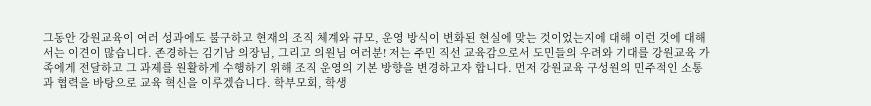그동안 강원교육이 여러 성과에도 불구하고 현재의 조직 체계와 규모, 운영 방식이 변화된 현실에 맞는 것이었는지에 대해 이런 것에 대해서는 이견이 많습니다. 존경하는 김기남 의장님, 그리고 의원님 여러분! 저는 주민 직선 교육감으로서 도민들의 우려와 기대를 강원교육 가족에게 전달하고 그 과제를 원활하게 수행하기 위해 조직 운영의 기본 방향을 변경하고자 합니다. 먼저 강원교육 구성원의 민주적인 소통과 협력을 바탕으로 교육 혁신을 이루겠습니다. 학부모회, 학생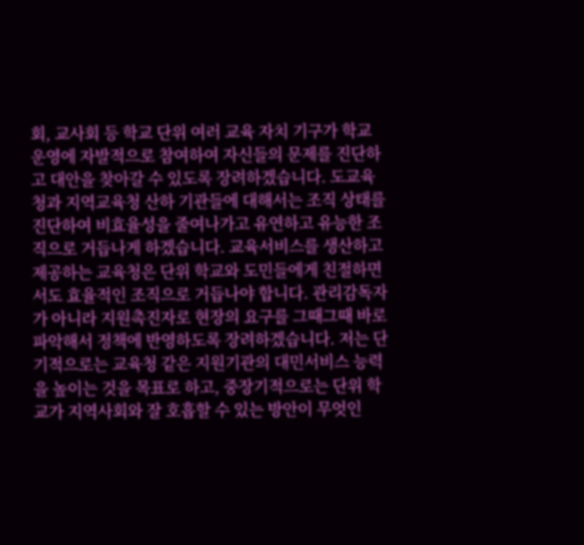회, 교사회 등 학교 단위 여러 교육 자치 기구가 학교 운영에 자발적으로 참여하여 자신들의 문제를 진단하고 대안을 찾아갈 수 있도록 장려하겠습니다. 도교육청과 지역교육청 산하 기관들에 대해서는 조직 상태를 진단하여 비효율성을 줄여나가고 유연하고 유능한 조직으로 거듭나게 하겠습니다. 교육서비스를 생산하고 제공하는 교육청은 단위 학교와 도민들에게 친절하면서도 효율적인 조직으로 거듭나야 합니다. 관리감독자가 아니라 지원촉진자로 현장의 요구를 그때그때 바로 파악해서 정책에 반영하도록 장려하겠습니다. 저는 단기적으로는 교육청 같은 지원기관의 대민서비스 능력을 높이는 것을 목표로 하고, 중장기적으로는 단위 학교가 지역사회와 잘 호흡할 수 있는 방안이 무엇인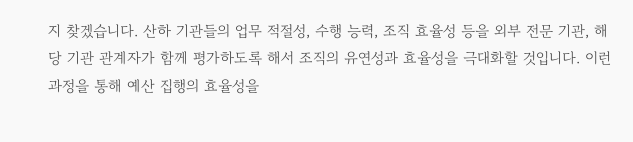지 찾겠습니다. 산하 기관들의 업무 적절성, 수행 능력, 조직 효율성 등을 외부 전문 기관, 해당 기관 관계자가 함께 평가하도록 해서 조직의 유연성과 효율성을 극대화할 것입니다. 이런 과정을 통해 예산 집행의 효율성을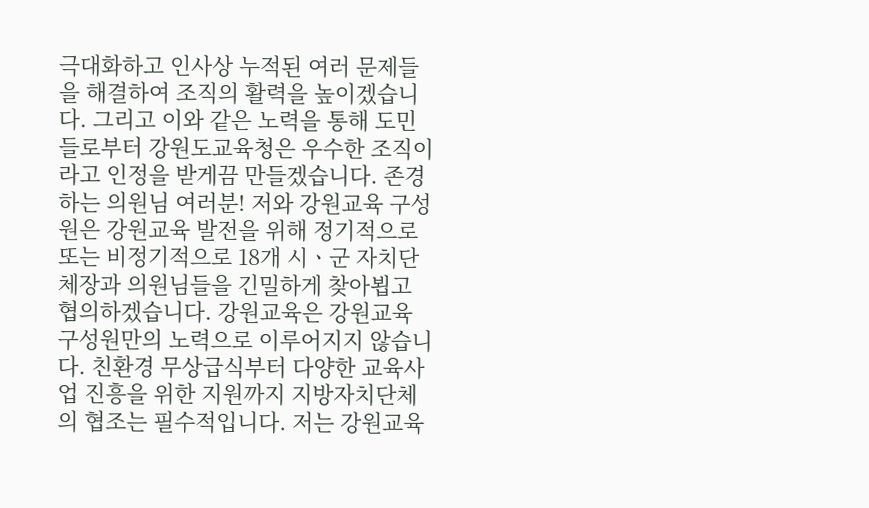극대화하고 인사상 누적된 여러 문제들을 해결하여 조직의 활력을 높이겠습니다. 그리고 이와 같은 노력을 통해 도민들로부터 강원도교육청은 우수한 조직이라고 인정을 받게끔 만들겠습니다. 존경하는 의원님 여러분! 저와 강원교육 구성원은 강원교육 발전을 위해 정기적으로 또는 비정기적으로 18개 시ㆍ군 자치단체장과 의원님들을 긴밀하게 찾아뵙고 협의하겠습니다. 강원교육은 강원교육 구성원만의 노력으로 이루어지지 않습니다. 친환경 무상급식부터 다양한 교육사업 진흥을 위한 지원까지 지방자치단체의 협조는 필수적입니다. 저는 강원교육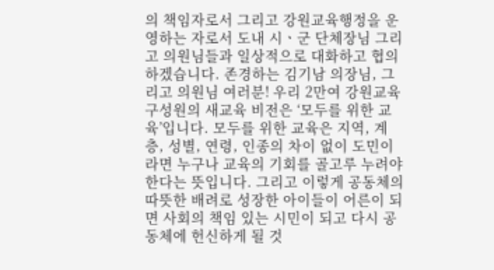의 책임자로서 그리고 강원교육행정을 운영하는 자로서 도내 시ㆍ군 단체장님 그리고 의원님들과 일상적으로 대화하고 협의하겠습니다. 존경하는 김기남 의장님, 그리고 의원님 여러분! 우리 2만여 강원교육 구성원의 새교육 비전은 ‘모두를 위한 교육’입니다. 모두를 위한 교육은 지역, 계층, 성별, 연령, 인종의 차이 없이 도민이라면 누구나 교육의 기회를 골고루 누려야 한다는 뜻입니다. 그리고 이렇게 공동체의 따뜻한 배려로 성장한 아이들이 어른이 되면 사회의 책임 있는 시민이 되고 다시 공동체에 헌신하게 될 것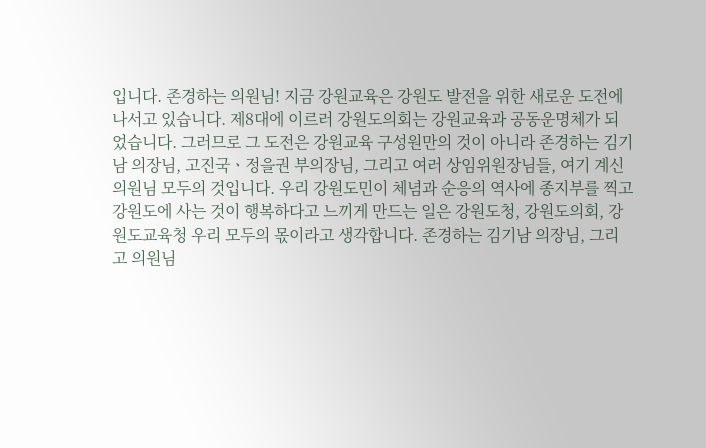입니다. 존경하는 의원님! 지금 강원교육은 강원도 발전을 위한 새로운 도전에 나서고 있습니다. 제8대에 이르러 강원도의회는 강원교육과 공동운명체가 되었습니다. 그러므로 그 도전은 강원교육 구성원만의 것이 아니라 존경하는 김기남 의장님, 고진국ㆍ정을권 부의장님, 그리고 여러 상임위원장님들, 여기 계신 의원님 모두의 것입니다. 우리 강원도민이 체념과 순응의 역사에 종지부를 찍고 강원도에 사는 것이 행복하다고 느끼게 만드는 일은 강원도청, 강원도의회, 강원도교육청 우리 모두의 몫이라고 생각합니다. 존경하는 김기남 의장님, 그리고 의원님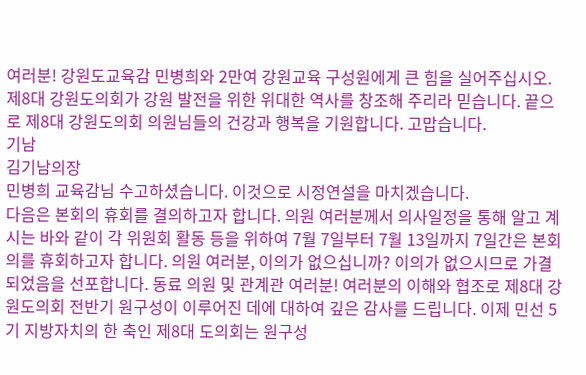여러분! 강원도교육감 민병희와 2만여 강원교육 구성원에게 큰 힘을 실어주십시오. 제8대 강원도의회가 강원 발전을 위한 위대한 역사를 창조해 주리라 믿습니다. 끝으로 제8대 강원도의회 의원님들의 건강과 행복을 기원합니다. 고맙습니다.
기남
김기남의장
민병희 교육감님 수고하셨습니다. 이것으로 시정연설을 마치겠습니다.
다음은 본회의 휴회를 결의하고자 합니다. 의원 여러분께서 의사일정을 통해 알고 계시는 바와 같이 각 위원회 활동 등을 위하여 7월 7일부터 7월 13일까지 7일간은 본회의를 휴회하고자 합니다. 의원 여러분, 이의가 없으십니까? 이의가 없으시므로 가결되었음을 선포합니다. 동료 의원 및 관계관 여러분! 여러분의 이해와 협조로 제8대 강원도의회 전반기 원구성이 이루어진 데에 대하여 깊은 감사를 드립니다. 이제 민선 5기 지방자치의 한 축인 제8대 도의회는 원구성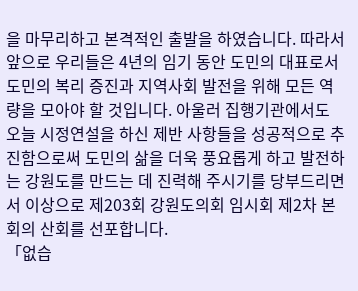을 마무리하고 본격적인 출발을 하였습니다. 따라서 앞으로 우리들은 4년의 임기 동안 도민의 대표로서 도민의 복리 증진과 지역사회 발전을 위해 모든 역량을 모아야 할 것입니다. 아울러 집행기관에서도 오늘 시정연설을 하신 제반 사항들을 성공적으로 추진함으로써 도민의 삶을 더욱 풍요롭게 하고 발전하는 강원도를 만드는 데 진력해 주시기를 당부드리면서 이상으로 제203회 강원도의회 임시회 제2차 본회의 산회를 선포합니다.
「없습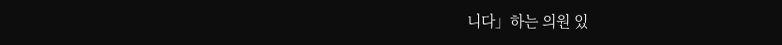니다」하는 의원 있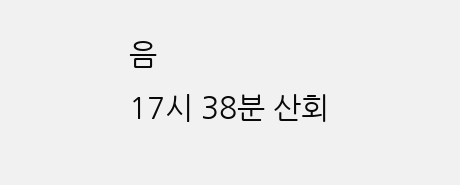음
17시 38분 산회